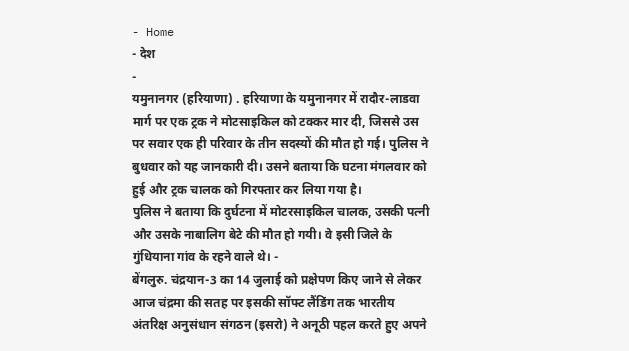- Home
- देश
-
यमुनानगर (हरियाणा) . हरियाणा के यमुनानगर में रादौर-लाडवा मार्ग पर एक ट्रक ने मोटसाइकिल को टक्कर मार दी, जिससे उस पर सवार एक ही परिवार के तीन सदस्यों की मौत हो गई। पुलिस ने बुधवार को यह जानकारी दी। उसने बताया कि घटना मंगलवार को हुई और ट्रक चालक को गिरफ्तार कर लिया गया है।
पुलिस ने बताया कि दुर्घटना में मोटरसाइकिल चालक, उसकी पत्नी और उसके नाबालिग बेटे की मौत हो गयी। वे इसी जिले के गुंधियाना गांव के रहने वाले थे। -
बेंगलुरु. चंद्रयान-3 का 14 जुलाई को प्रक्षेपण किए जाने से लेकर आज चंद्रमा की सतह पर इसकी सॉफ्ट लैंडिंग तक भारतीय अंतरिक्ष अनुसंधान संगठन (इसरो) ने अनूठी पहल करते हुए अपने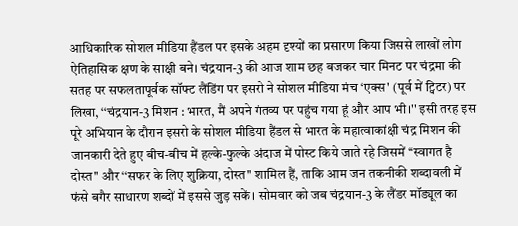आधिकारिक सोशल मीडिया हैंडल पर इसके अहम दृश्यों का प्रसारण किया जिससे लाखों लोग ऐतिहासिक क्षण के साक्षी बने। चंद्रयान-3 की आज शाम छह बजकर चार मिनट पर चंद्रमा की सतह पर सफलतापूर्वक सॉफ्ट लैंडिंग पर इसरो ने सोशल मीडिया मंच ‘एक्स' (पूर्व में ट्विटर) पर लिखा, ‘‘चंद्रयान-3 मिशन : भारत, मैं अपने गंतव्य पर पहुंच गया हूं और आप भी।'' इसी तरह इस पूरे अभियान के दौरान इसरो के सोशल मीडिया हैंडल से भारत के महात्वाकांक्षी चंद्र मिशन की जानकारी देते हुए बीच-बीच में हल्के-फुल्के अंदाज में पोस्ट किये जाते रहे जिसमें ‘‘स्वागत है दोस्त'' और ‘‘सफर के लिए शुक्रिया, दोस्त'' शामिल हैं, ताकि आम जन तकनीकी शब्दावली में फंसे बगैर साधारण शब्दों में इससे जुड़ सकें। सोमवार को जब चंद्रयान-3 के लैंडर मॉड्यूल का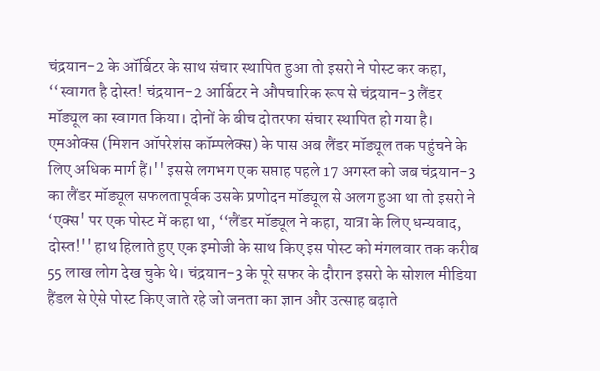चंद्रयान-2 के ऑर्बिटर के साथ संचार स्थापित हुआ तो इसरो ने पोस्ट कर कहा, ‘‘स्वागत है दोस्त! चंद्रयान-2 आर्बिटर ने औपचारिक रूप से चंद्रयान-3 लैंडर मॉड्यूल का स्वागत किया। दोनों के बीच दोतरफा संचार स्थापित हो गया है। एमओक्स (मिशन ऑपरेशंस कॉम्पलेक्स) के पास अब लैंडर मॉड्यूल तक पहुंचने के लिए अधिक मार्ग हैं।'' इससे लगभग एक सप्ताह पहले 17 अगस्त को जब चंद्रयान-3 का लैंडर मॉड्यूल सफलतापूर्वक उसके प्रणोदन मॉड्यूल से अलग हुआ था तो इसरो ने ‘एक्स' पर एक पोस्ट में कहा था, ‘‘लैंडर मॉड्यूल ने कहा, यात्रा के लिए धन्यवाद, दोस्त!'' हाथ हिलाते हुए एक इमोजी के साथ किए इस पोस्ट को मंगलवार तक करीब 55 लाख लोग देख चुके थे। चंद्रयान-3 के पूरे सफर के दौरान इसरो के सोशल मीडिया हैंडल से ऐसे पोस्ट किए जाते रहे जो जनता का ज्ञान और उत्साह बढ़ाते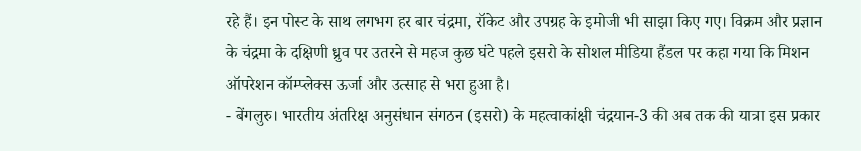रहे हैं। इन पोस्ट के साथ लगभग हर बार चंद्रमा, रॉकेट और उपग्रह के इमोजी भी साझा किए गए। विक्रम और प्रज्ञान के चंद्रमा के दक्षिणी ध्रुव पर उतरने से महज कुछ घंटे पहले इसरो के सोशल मीडिया हैंडल पर कहा गया कि मिशन ऑपरेशन कॉम्प्लेक्स ऊर्जा और उत्साह से भरा हुआ है।
- बेंगलुरु। भारतीय अंतरिक्ष अनुसंधान संगठन (इसरो) के महत्वाकांक्षी चंद्रयान-3 की अब तक की यात्रा इस प्रकार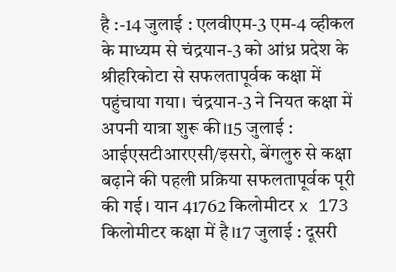है :-14 जुलाई : एलवीएम-3 एम-4 व्हीकल के माध्यम से चंद्रयान-3 को आंध्र प्रदेश के श्रीहरिकोटा से सफलतापूर्वक कक्षा में पहुंचाया गया। चंद्रयान-3 ने नियत कक्षा में अपनी यात्रा शुरू की।15 जुलाई : आईएसटीआरएसी/इसरो, बेंगलुरु से कक्षा बढ़ाने की पहली प्रक्रिया सफलतापूर्वक पूरी की गई। यान 41762 किलोमीटर x 173 किलोमीटर कक्षा में है।17 जुलाई : दूसरी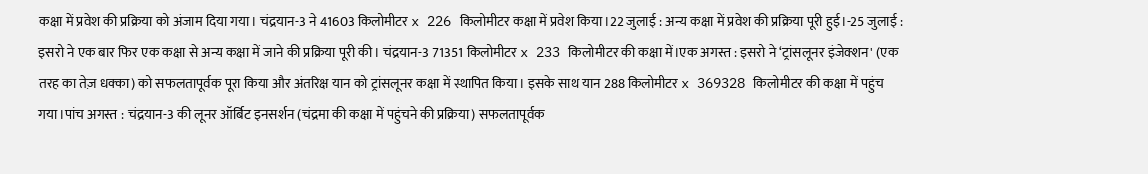कक्षा में प्रवेश की प्रक्रिया को अंजाम दिया गया। चंद्रयान-3 ने 41603 किलोमीटर x 226 किलोमीटर कक्षा में प्रवेश किया।22 जुलाई : अन्य कक्षा में प्रवेश की प्रक्रिया पूरी हुई।-25 जुलाई : इसरो ने एक बार फिर एक कक्षा से अन्य कक्षा में जाने की प्रक्रिया पूरी की। चंद्रयान-3 71351 किलोमीटर x 233 किलोमीटर की कक्षा में।एक अगस्त : इसरो ने ‘ट्रांसलूनर इंजेक्शन' (एक तरह का तेज़ धक्का) को सफलतापूर्वक पूरा किया और अंतरिक्ष यान को ट्रांसलूनर कक्षा में स्थापित किया। इसके साथ यान 288 किलोमीटर x 369328 किलोमीटर की कक्षा में पहुंच गया।पांच अगस्त : चंद्रयान-3 की लूनर ऑर्बिट इनसर्शन (चंद्रमा की कक्षा में पहुंचने की प्रक्रिया) सफलतापूर्वक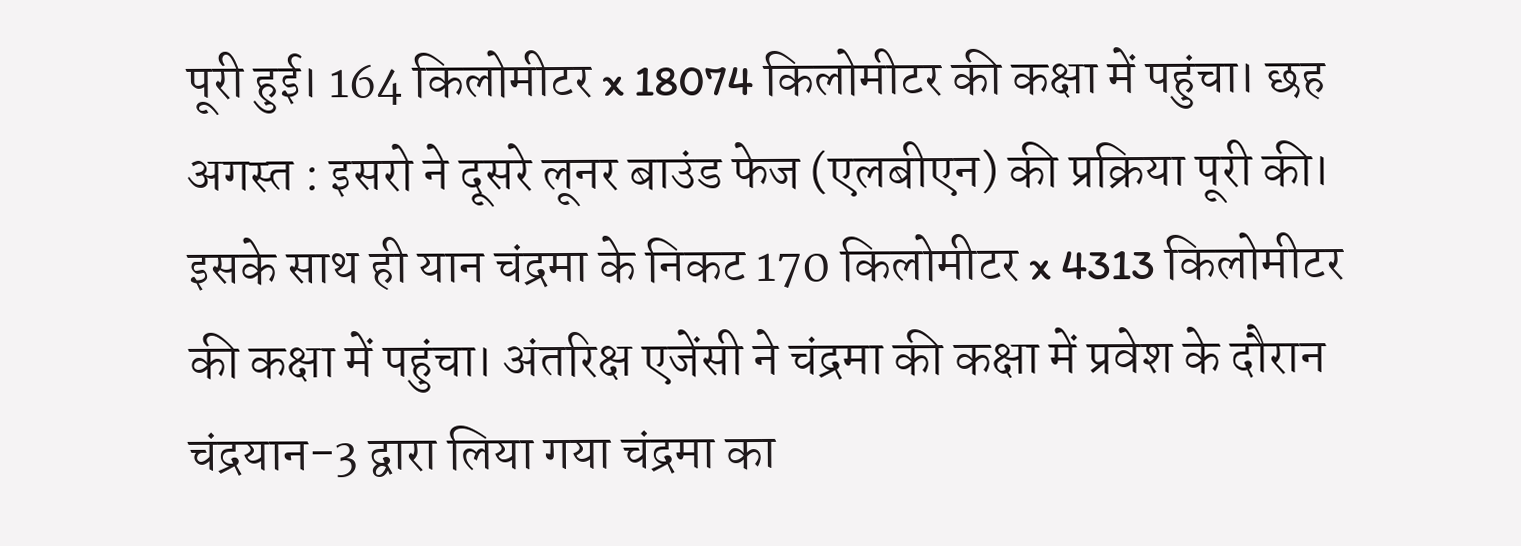पूरी हुई। 164 किलोमीटर x 18074 किलोमीटर की कक्षा में पहुंचा। छह अगस्त : इसरो ने दूसरे लूनर बाउंड फेज (एलबीएन) की प्रक्रिया पूरी की। इसके साथ ही यान चंद्रमा के निकट 170 किलोमीटर x 4313 किलोमीटर की कक्षा में पहुंचा। अंतरिक्ष एजेंसी ने चंद्रमा की कक्षा में प्रवेश के दौरान चंद्रयान-3 द्वारा लिया गया चंद्रमा का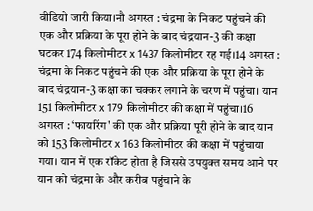वीडियो जारी किया।नौ अगस्त : चंद्रमा के निकट पहुंचने की एक और प्रक्रिया के पूरा होने के बाद चंद्रयान-3 की कक्षा घटकर 174 किलोमीटर x 1437 किलोमीटर रह गई।14 अगस्त : चंद्रमा के निकट पहुंचने की एक और प्रक्रिया के पूरा होने के बाद चंद्रयान-3 कक्षा का चक्कर लगाने के चरण में पहुंचा। यान 151 किलोमीटर x 179 किलोमीटर की कक्षा में पहुंचा।16 अगस्त : ‘फायरिंग' की एक और प्रक्रिया पूरी होने के बाद यान को 153 किलोमीटर x 163 किलोमीटर की कक्षा में पहुंचाया गया। यान में एक रॉकेट होता है जिससे उपयुक्त समय आने पर यान को चंद्रमा के और करीब पहुंचाने के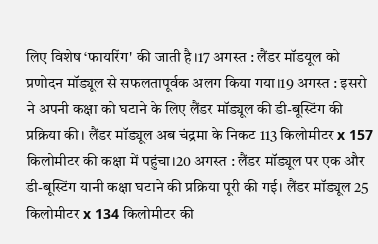लिए विशेष ‘फायरिंग' की जाती है।17 अगस्त : लैंडर मॉडयूल को प्रणोदन मॉड्यूल से सफलतापूर्वक अलग किया गया।19 अगस्त : इसरो ने अपनी कक्षा को घटाने के लिए लैंडर मॉड्यूल की डी-बूस्टिंग की प्रक्रिया की। लैंडर मॉड्यूल अब चंद्रमा के निकट 113 किलोमीटर x 157 किलोमीटर की कक्षा में पहुंचा।20 अगस्त : लैंडर मॉड्यूल पर एक और डी-बूस्टिंग यानी कक्षा घटाने की प्रक्रिया पूरी की गई। लैंडर मॉड्यूल 25 किलोमीटर x 134 किलोमीटर की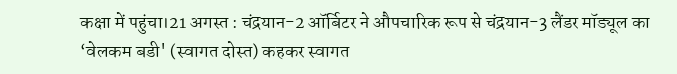कक्षा में पहुंचा।21 अगस्त : चंद्रयान-2 ऑर्बिटर ने औपचारिक रूप से चंद्रयान-3 लैंडर मॉड्यूल का ‘वेलकम बडी' (स्वागत दोस्त) कहकर स्वागत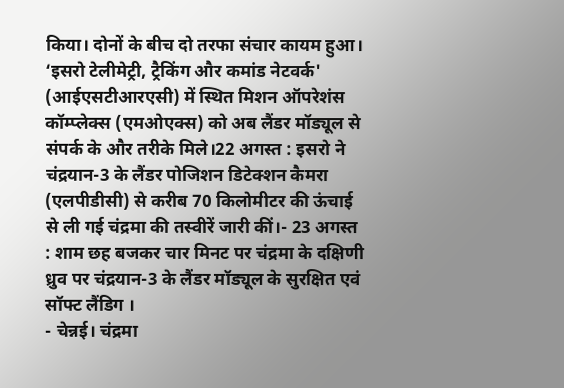किया। दोनों के बीच दो तरफा संचार कायम हुआ। ‘इसरो टेलीमेट्री, ट्रैकिंग और कमांड नेटवर्क' (आईएसटीआरएसी) में स्थित मिशन ऑपरेशंस कॉम्प्लेक्स (एमओएक्स) को अब लैंडर मॉड्यूल से संपर्क के और तरीके मिले।22 अगस्त : इसरो ने चंद्रयान-3 के लैंडर पोजिशन डिटेक्शन कैमरा (एलपीडीसी) से करीब 70 किलोमीटर की ऊंचाई से ली गई चंद्रमा की तस्वीरें जारी कीं।- 23 अगस्त : शाम छह बजकर चार मिनट पर चंद्रमा के दक्षिणी ध्रुव पर चंद्रयान-3 के लैंडर मॉड्यूल के सुरक्षित एवं सॉफ्ट लैंडिग ।
- चेन्नई। चंद्रमा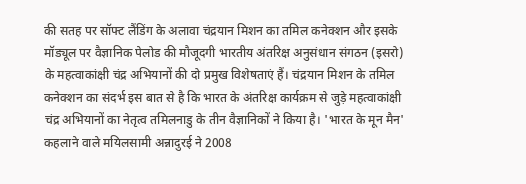की सतह पर सॉफ्ट लैंडिंग के अलावा चंद्रयान मिशन का तमिल कनेक्शन और इसके मॉड्यूल पर वैज्ञानिक पेलोड की मौजूदगी भारतीय अंतरिक्ष अनुसंधान संगठन (इसरो) के महत्वाकांक्षी चंद्र अभियानों की दो प्रमुख विशेषताएं हैं। चंद्रयान मिशन के तमिल कनेक्शन का संदर्भ इस बात से है कि भारत के अंतरिक्ष कार्यक्रम से जुड़े महत्वाकांक्षी चंद्र अभियानों का नेतृत्व तमिलनाडु के तीन वैज्ञानिकों ने किया है। 'भारत के मून मैन' कहलाने वाले मयिलसामी अन्नादुरई ने 2008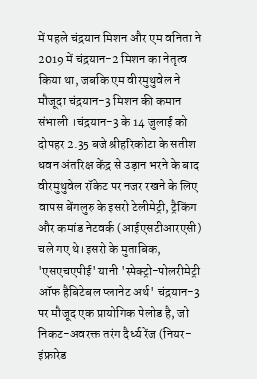में पहले चंद्रयान मिशन और एम वनिता ने 2019 में चंद्रयान-2 मिशन का नेतृत्व किया था, जबकि एम वीरमुथुवेल ने मौजूदा चंद्रयान-3 मिशन की कमान संभाली ।चंद्रयान-3 के 14 जुलाई को दोपहर 2.35 बजे श्रीहरिकोटा के सतीश धवन अंतरिक्ष केंद्र से उड़ान भरने के बाद वीरमुथुवेल रॉकेट पर नजर रखने के लिए वापस बेंगलुरु के इसरो टेलीमेट्री, ट्रैकिंग और कमांड नेटवर्क (आईएसटीआरएसी) चले गए थे।इसरो के मुताबिक, 'एसएचएपीई' यानी 'स्पेक्ट्रो-पोलरीमेट्री ऑफ हैबिटेबल प्लानेट अर्थ' चंद्रयान-3 पर मौजूद एक प्रायोगिक पेलोड है, जो निकट-अवरक्त तरंग दैर्ध्य रेंज (नियर-इंफ्रारेड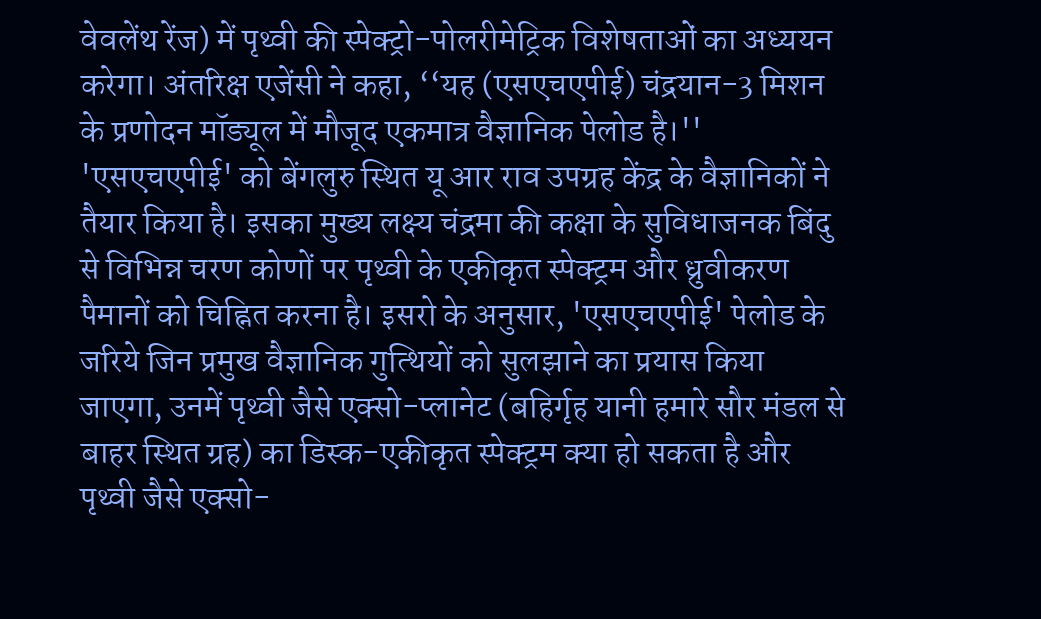वेवलेंथ रेंज) में पृथ्वी की स्पेक्ट्रो-पोलरीमेट्रिक विशेषताओं का अध्ययन करेगा। अंतरिक्ष एजेंसी ने कहा, ‘‘यह (एसएचएपीई) चंद्रयान-3 मिशन के प्रणोदन मॉड्यूल में मौजूद एकमात्र वैज्ञानिक पेलोड है।'' 'एसएचएपीई' को बेंगलुरु स्थित यू आर राव उपग्रह केंद्र के वैज्ञानिकों ने तैयार किया है। इसका मुख्य लक्ष्य चंद्रमा की कक्षा के सुविधाजनक बिंदु से विभिन्न चरण कोणों पर पृथ्वी के एकीकृत स्पेक्ट्रम और ध्रुवीकरण पैमानों को चिह्नित करना है। इसरो के अनुसार, 'एसएचएपीई' पेलोड के जरिये जिन प्रमुख वैज्ञानिक गुत्थियों को सुलझाने का प्रयास किया जाएगा, उनमें पृथ्वी जैसे एक्सो-प्लानेट (बहिर्गृह यानी हमारे सौर मंडल से बाहर स्थित ग्रह) का डिस्क-एकीकृत स्पेक्ट्रम क्या हो सकता है और पृथ्वी जैसे एक्सो-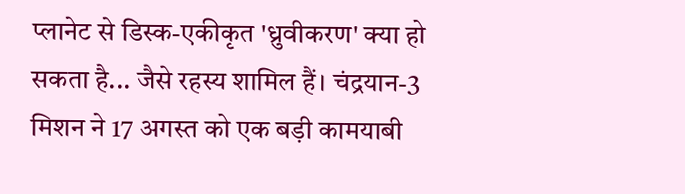प्लानेट से डिस्क-एकीकृत 'ध्रुवीकरण' क्या हो सकता है... जैसे रहस्य शामिल हैं। चंद्रयान-3 मिशन ने 17 अगस्त को एक बड़ी कामयाबी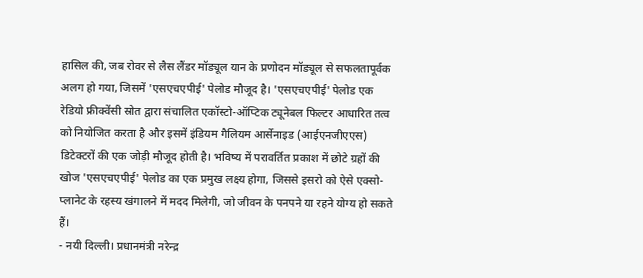हासिल की, जब रोवर से लैस लैंडर मॉड्यूल यान के प्रणोदन मॉड्यूल से सफलतापूर्वक अलग हो गया, जिसमें 'एसएचएपीई' पेलोड मौजूद है। 'एसएचएपीई' पेलोड एक रेडियो फ्रीक्वेंसी स्रोत द्वारा संचालित एकॉस्टो-ऑप्टिक ट्यूनेबल फिल्टर आधारित तत्व को नियोजित करता है और इसमें इंडियम गैलियम आर्सेनाइड (आईएनजीएएस) डिटेक्टरों की एक जोड़ी मौजूद होती है। भविष्य में परावर्तित प्रकाश में छोटे ग्रहों की खोज 'एसएचएपीई' पेलोड का एक प्रमुख लक्ष्य होगा, जिससे इसरो को ऐसे एक्सो-प्लानेट के रहस्य खंगालने में मदद मिलेगी, जो जीवन के पनपने या रहने योग्य हो सकते हैं।
- नयी दिल्ली। प्रधानमंत्री नरेन्द्र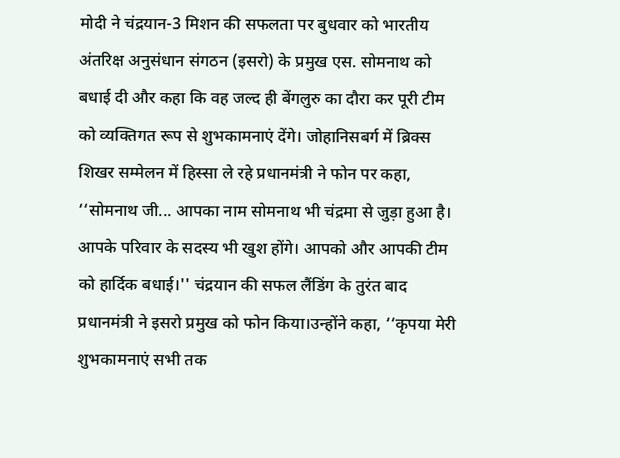मोदी ने चंद्रयान-3 मिशन की सफलता पर बुधवार को भारतीय अंतरिक्ष अनुसंधान संगठन (इसरो) के प्रमुख एस. सोमनाथ को बधाई दी और कहा कि वह जल्द ही बेंगलुरु का दौरा कर पूरी टीम को व्यक्तिगत रूप से शुभकामनाएं देंगे। जोहानिसबर्ग में ब्रिक्स शिखर सम्मेलन में हिस्सा ले रहे प्रधानमंत्री ने फोन पर कहा, ‘‘सोमनाथ जी... आपका नाम सोमनाथ भी चंद्रमा से जुड़ा हुआ है। आपके परिवार के सदस्य भी खुश होंगे। आपको और आपकी टीम को हार्दिक बधाई।'' चंद्रयान की सफल लैंडिंग के तुरंत बाद प्रधानमंत्री ने इसरो प्रमुख को फोन किया।उन्होंने कहा, ‘‘कृपया मेरी शुभकामनाएं सभी तक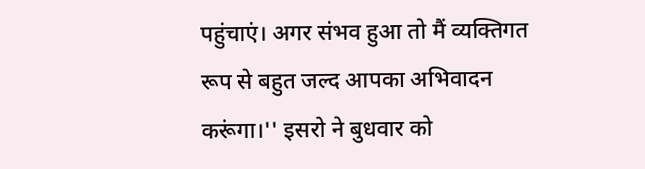पहुंचाएं। अगर संभव हुआ तो मैं व्यक्तिगत रूप से बहुत जल्द आपका अभिवादन करूंगा।'' इसरो ने बुधवार को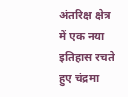अंतरिक्ष क्षेत्र में एक नया इतिहास रचते हुए चंद्रमा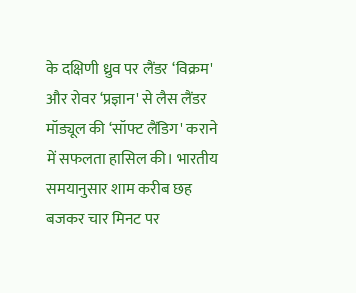के दक्षिणी ध्रुव पर लैंडर ‘विक्रम' और रोवर ‘प्रज्ञान' से लैस लैंडर मॉड्यूल की ‘सॉफ्ट लैंडिग' कराने में सफलता हासिल की। भारतीय समयानुसार शाम करीब छह बजकर चार मिनट पर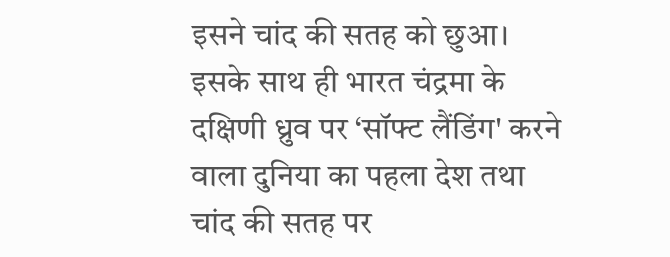इसने चांद की सतह को छुआ। इसके साथ ही भारत चंद्रमा के दक्षिणी ध्रुव पर ‘सॉफ्ट लैंडिंग' करने वाला दुनिया का पहला देश तथा चांद की सतह पर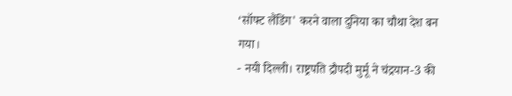‘सॉफ्ट लैंडिंग' करने वाला दुनिया का चौथा देश बन गया।
- नयी दिल्ली। राष्ट्रपति द्रौपदी मुर्मू ने चंद्रयान-3 की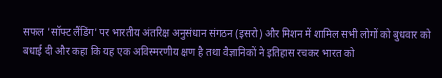सफल 'सॉफ्ट लैंडिंग' पर भारतीय अंतरिक्ष अनुसंधान संगठन (इसरो) और मिशन में शामिल सभी लोगों को बुधवार को बधाई दी और कहा कि यह एक अविस्मरणीय क्षण है तथा वैज्ञानिकों ने इतिहास रचकर भारत को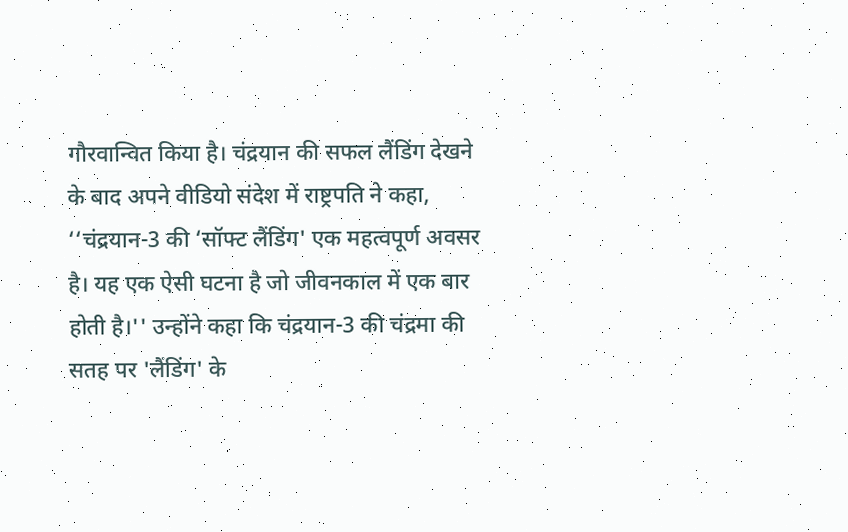गौरवान्वित किया है। चंद्रयान की सफल लैंडिंग देखने के बाद अपने वीडियो संदेश में राष्ट्रपति ने कहा, ‘‘चंद्रयान-3 की ‘सॉफ्ट लैंडिंग' एक महत्वपूर्ण अवसर है। यह एक ऐसी घटना है जो जीवनकाल में एक बार होती है।'' उन्होंने कहा कि चंद्रयान-3 की चंद्रमा की सतह पर 'लैंडिंग' के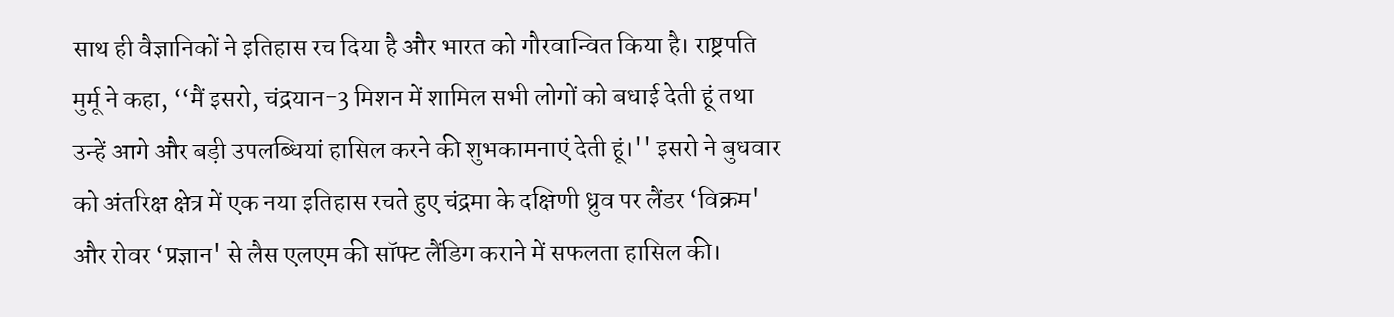साथ ही वैज्ञानिकों ने इतिहास रच दिया है और भारत को गौरवान्वित किया है। राष्ट्रपति मुर्मू ने कहा, ‘‘मैं इसरो, चंद्रयान-3 मिशन में शामिल सभी लोगों को बधाई देती हूं तथा उन्हें आगे और बड़ी उपलब्धियां हासिल करने की शुभकामनाएं देती हूं।'' इसरो ने बुधवार को अंतरिक्ष क्षेत्र में एक नया इतिहास रचते हुए चंद्रमा के दक्षिणी ध्रुव पर लैंडर ‘विक्रम' और रोवर ‘प्रज्ञान' से लैस एलएम की सॉफ्ट लैंडिग कराने में सफलता हासिल की।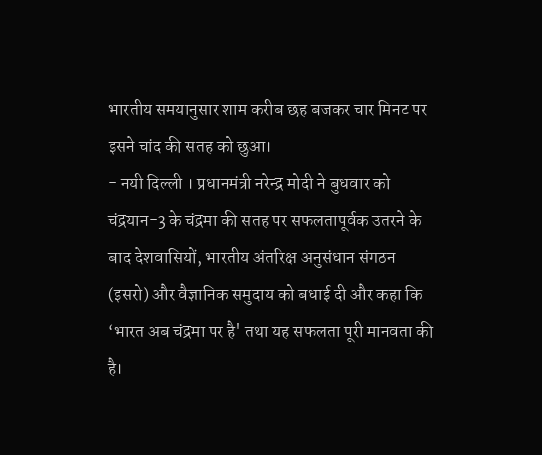भारतीय समयानुसार शाम करीब छह बजकर चार मिनट पर इसने चांद की सतह को छुआ।
- नयी दिल्ली । प्रधानमंत्री नरेन्द्र मोदी ने बुधवार को चंद्रयान-3 के चंद्रमा की सतह पर सफलतापूर्वक उतरने के बाद देशवासियों, भारतीय अंतरिक्ष अनुसंधान संगठन (इसरो) और वैज्ञानिक समुदाय को बधाई दी और कहा कि ‘भारत अब चंद्रमा पर है' तथा यह सफलता पूरी मानवता की है।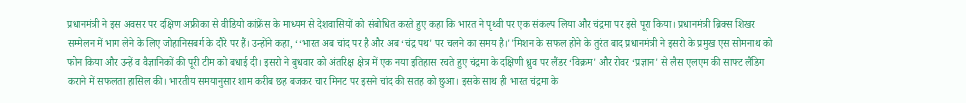प्रधानमंत्री ने इस अवसर पर दक्षिण अफ्रीका से वीडियो कांफ्रेंस के माध्यम से देशवासियों को संबोधित करते हुए कहा कि भारत ने पृथ्वी पर एक संकल्प लिया और चंद्रमा पर इसे पूरा किया। प्रधानमंत्री ब्रिक्स शिखर सम्मेलन में भाग लेने के लिए जोहानिसबर्ग के दौरे पर हैं। उन्होंने कहा, ‘‘भारत अब चांद पर है और अब ‘चंद्र पथ' पर चलने का समय है।''मिशन के सफल होने के तुरंत बाद प्रधानमंत्री ने इसरो के प्रमुख एस सोमनाथ को फोन किया और उन्हें व वैज्ञानिकों की पूरी टीम को बधाई दी। इसरो ने बुधवार को अंतरिक्ष क्षेत्र में एक नया इतिहास रचते हुए चंद्रमा के दक्षिणी ध्रुव पर लैंडर ‘विक्रम' और रोवर ‘प्रज्ञान' से लैस एलएम की साफ्ट लैंडिग कराने में सफलता हासिल की। भारतीय समयानुसार शाम करीब छह बजकर चार मिनट पर इसने चांद की सतह को छुआ। इसके साथ ही भारत चंद्रमा के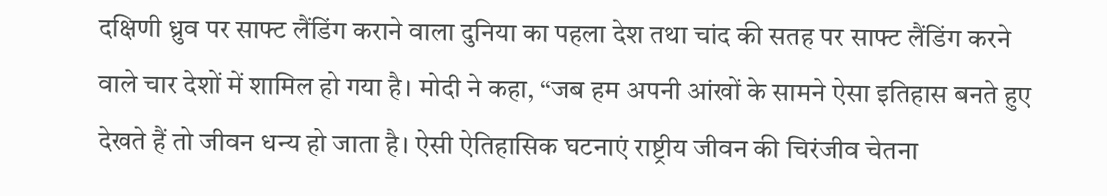दक्षिणी ध्रुव पर साफ्ट लैंडिंग कराने वाला दुनिया का पहला देश तथा चांद की सतह पर साफ्ट लैंडिंग करने वाले चार देशों में शामिल हो गया है। मोदी ने कहा, ‘‘जब हम अपनी आंखों के सामने ऐसा इतिहास बनते हुए देखते हैं तो जीवन धन्य हो जाता है। ऐसी ऐतिहासिक घटनाएं राष्ट्रीय जीवन की चिरंजीव चेतना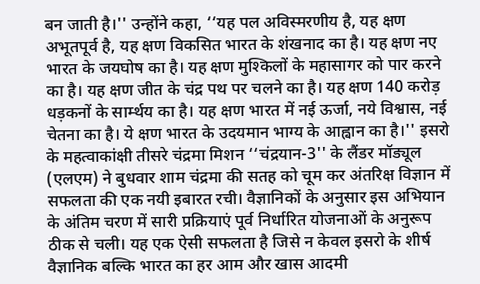बन जाती है।'' उन्होंने कहा, ‘‘यह पल अविस्मरणीय है, यह क्षण अभूतपूर्व है, यह क्षण विकसित भारत के शंखनाद का है। यह क्षण नए भारत के जयघोष का है। यह क्षण मुश्किलों के महासागर को पार करने का है। यह क्षण जीत के चंद्र पथ पर चलने का है। यह क्षण 140 करोड़ धड़कनों के सार्म्थय का है। यह क्षण भारत में नई ऊर्जा, नये विश्वास, नई चेतना का है। ये क्षण भारत के उदयमान भाग्य के आह्वान का है।'' इसरो के महत्वाकांक्षी तीसरे चंद्रमा मिशन ‘‘चंद्रयान-3'' के लैंडर मॉड्यूल (एलएम) ने बुधवार शाम चंद्रमा की सतह को चूम कर अंतरिक्ष विज्ञान में सफलता की एक नयी इबारत रची। वैज्ञानिकों के अनुसार इस अभियान के अंतिम चरण में सारी प्रक्रियाएं पूर्व निर्धारित योजनाओं के अनुरूप ठीक से चली। यह एक ऐसी सफलता है जिसे न केवल इसरो के शीर्ष वैज्ञानिक बल्कि भारत का हर आम और खास आदमी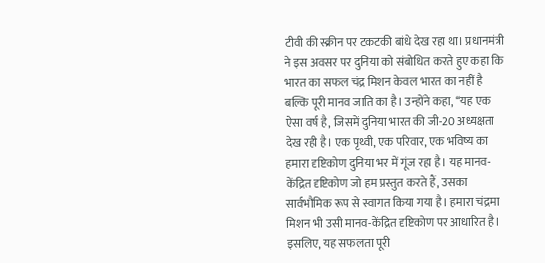टीवी की स्क्रीन पर टकटकी बांधे देख रहा था। प्रधानमंत्री ने इस अवसर पर दुनिया को संबोधित करते हुए कहा कि भारत का सफल चंद्र मिशन केवल भारत का नहीं है बल्कि पूरी मानव जाति का है। उन्होंने कहा, ‘‘यह एक ऐसा वर्ष है, जिसमें दुनिया भारत की जी-20 अध्यक्षता देख रही है। एक पृथ्वी, एक परिवार, एक भविष्य का हमारा दृष्टिकोण दुनिया भर में गूंज रहा है। यह मानव-केंद्रित दृष्टिकोण जो हम प्रस्तुत करते हैं, उसका सार्वभौमिक रूप से स्वागत किया गया है। हमारा चंद्रमा मिशन भी उसी मानव-केंद्रित दृष्टिकोण पर आधारित है। इसलिए, यह सफलता पूरी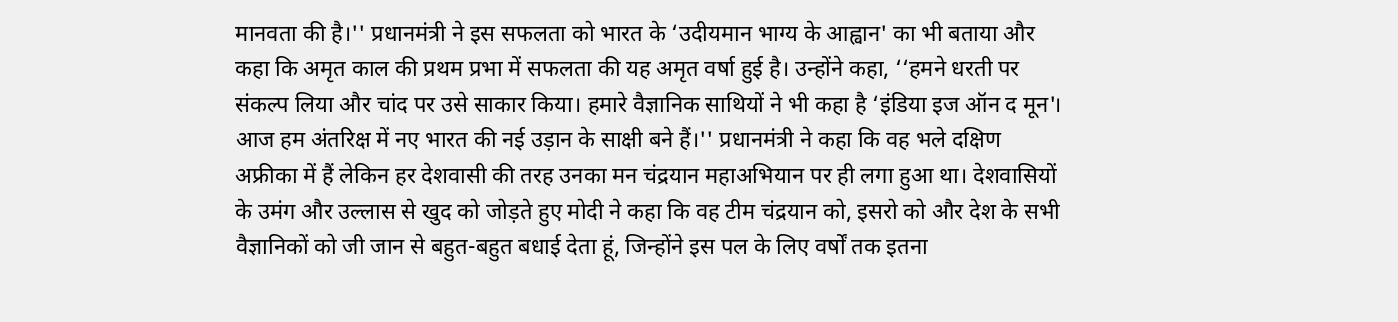मानवता की है।'' प्रधानमंत्री ने इस सफलता को भारत के ‘उदीयमान भाग्य के आह्वान' का भी बताया और कहा कि अमृत काल की प्रथम प्रभा में सफलता की यह अमृत वर्षा हुई है। उन्होंने कहा, ‘‘हमने धरती पर संकल्प लिया और चांद पर उसे साकार किया। हमारे वैज्ञानिक साथियों ने भी कहा है ‘इंडिया इज ऑन द मून'। आज हम अंतरिक्ष में नए भारत की नई उड़ान के साक्षी बने हैं।'' प्रधानमंत्री ने कहा कि वह भले दक्षिण अफ्रीका में हैं लेकिन हर देशवासी की तरह उनका मन चंद्रयान महाअभियान पर ही लगा हुआ था। देशवासियों के उमंग और उल्लास से खुद को जोड़ते हुए मोदी ने कहा कि वह टीम चंद्रयान को, इसरो को और देश के सभी वैज्ञानिकों को जी जान से बहुत-बहुत बधाई देता हूं, जिन्होंने इस पल के लिए वर्षों तक इतना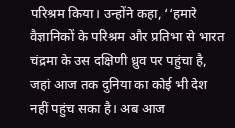परिश्रम किया। उन्होंने कहा, ‘‘हमारे वैज्ञानिकों के परिश्रम और प्रतिभा से भारत चंद्रमा के उस दक्षिणी ध्रुव पर पहुंचा है, जहां आज तक दुनिया का कोई भी देश नहीं पहुंच सका है। अब आज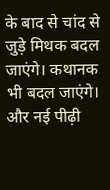के बाद से चांद से जुड़े मिथक बदल जाएंगे। कथानक भी बदल जाएंगे। और नई पीढ़ी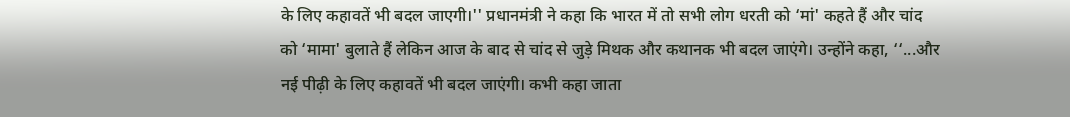के लिए कहावतें भी बदल जाएगी।'' प्रधानमंत्री ने कहा कि भारत में तो सभी लोग धरती को ‘मां' कहते हैं और चांद को ‘मामा' बुलाते हैं लेकिन आज के बाद से चांद से जुड़े मिथक और कथानक भी बदल जाएंगे। उन्होंने कहा, ‘‘...और नई पीढ़ी के लिए कहावतें भी बदल जाएंगी। कभी कहा जाता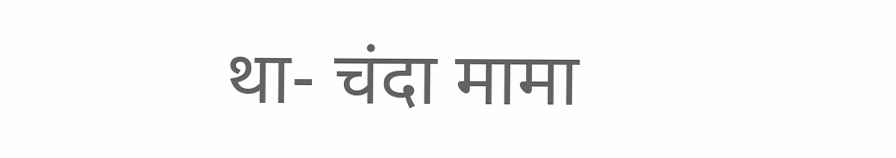था- चंदा मामा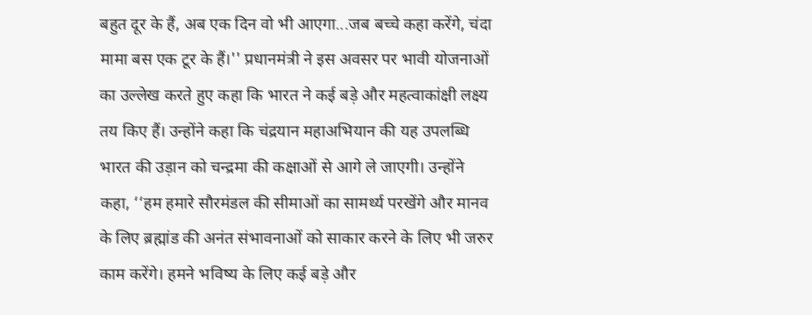बहुत दूर के हैं, अब एक दिन वो भी आएगा...जब बच्चे कहा करेंगे, चंदा मामा बस एक टूर के हैं।'' प्रधानमंत्री ने इस अवसर पर भावी योजनाओं का उल्लेख करते हुए कहा कि भारत ने कई बड़े और महत्वाकांक्षी लक्ष्य तय किए हैं। उन्होंने कहा कि चंद्रयान महाअभियान की यह उपलब्धि भारत की उड़ान को चन्द्रमा की कक्षाओं से आगे ले जाएगी। उन्होंने कहा, ‘‘हम हमारे सौरमंडल की सीमाओं का सामर्थ्य परखेंगे और मानव के लिए ब्रह्मांड की अनंत संभावनाओं को साकार करने के लिए भी जरुर काम करेंगे। हमने भविष्य के लिए कई बड़े और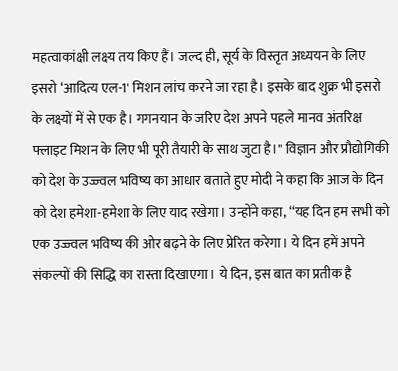महत्वाकांक्षी लक्ष्य तय किए हैं। जल्द ही, सूर्य के विस्तृत अध्ययन के लिए इसरो ‘आदित्य एल-1' मिशन लांच करने जा रहा है। इसके बाद शुक्र भी इसरो के लक्ष्यों में से एक है। गगनयान के जरिए देश अपने पहले मानव अंतरिक्ष फ्लाइट मिशन के लिए भी पूरी तैयारी के साथ जुटा है।'' विज्ञान और प्रौद्योगिकी को देश के उज्ज्वल भविष्य का आधार बताते हुए मोदी ने कहा कि आज के दिन को देश हमेशा-हमेशा के लिए याद रखेगा। उन्होंने कहा, ‘‘यह दिन हम सभी को एक उज्ज्वल भविष्य की ओर बढ़ने के लिए प्रेरित करेगा। ये दिन हमें अपने संकल्पों की सिद्धि का रास्ता दिखाएगा। ये दिन, इस बात का प्रतीक है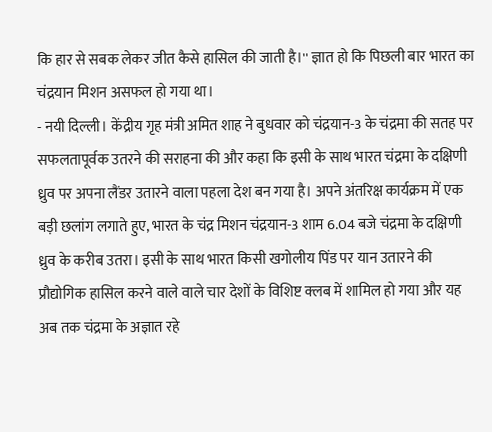कि हार से सबक लेकर जीत कैसे हासिल की जाती है।'' ज्ञात हो कि पिछली बार भारत का चंद्रयान मिशन असफल हो गया था।
- नयी दिल्ली। केंद्रीय गृह मंत्री अमित शाह ने बुधवार को चंद्रयान-3 के चंद्रमा की सतह पर सफलतापूर्वक उतरने की सराहना की और कहा कि इसी के साथ भारत चंद्रमा के दक्षिणी ध्रुव पर अपना लैंडर उतारने वाला पहला देश बन गया है। अपने अंतरिक्ष कार्यक्रम में एक बड़ी छलांग लगाते हुए, भारत के चंद्र मिशन चंद्रयान-3 शाम 6.04 बजे चंद्रमा के दक्षिणी ध्रुव के करीब उतरा। इसी के साथ भारत किसी खगोलीय पिंड पर यान उतारने की प्रौद्योगिक हासिल करने वाले वाले चार देशों के विशिष्ट क्लब में शामिल हो गया और यह अब तक चंद्रमा के अज्ञात रहे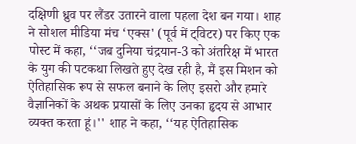दक्षिणी ध्रुव पर लैंडर उतारने वाला पहला देश बन गया। शाह ने सोशल मीडिया मंच ‘एक्स' (पूर्व में ट्विटर) पर किए एक पोस्ट में कहा, ‘‘जब दुनिया चंद्रयान-3 को अंतरिक्ष में भारत के युग की पटकथा लिखते हुए देख रही है, मैं इस मिशन को ऐतिहासिक रूप से सफल बनाने के लिए इसरो और हमारे वैज्ञानिकों के अथक प्रयासों के लिए उनका हृदय से आभार व्यक्त करता हूं।'' शाह ने कहा, ‘‘यह ऐतिहासिक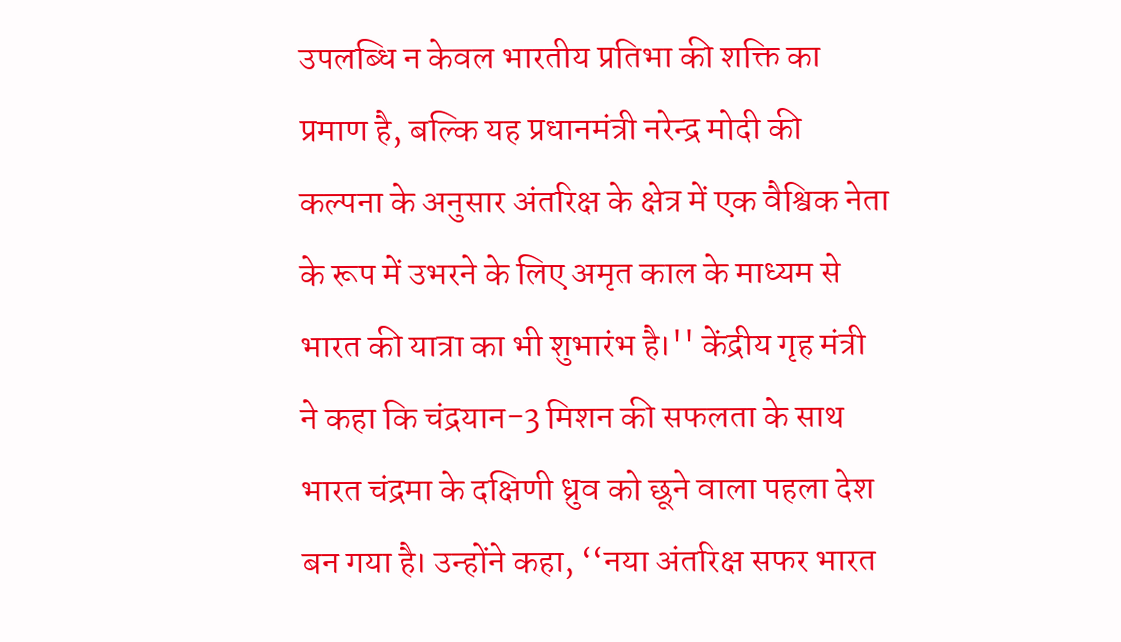उपलब्धि न केवल भारतीय प्रतिभा की शक्ति का प्रमाण है, बल्कि यह प्रधानमंत्री नरेन्द्र मोदी की कल्पना के अनुसार अंतरिक्ष के क्षेत्र में एक वैश्विक नेता के रूप में उभरने के लिए अमृत काल के माध्यम से भारत की यात्रा का भी शुभारंभ है।'' केंद्रीय गृह मंत्री ने कहा कि चंद्रयान-3 मिशन की सफलता के साथ भारत चंद्रमा के दक्षिणी ध्रुव को छूने वाला पहला देश बन गया है। उन्होंने कहा, ‘‘नया अंतरिक्ष सफर भारत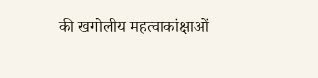की खगोलीय महत्वाकांक्षाओं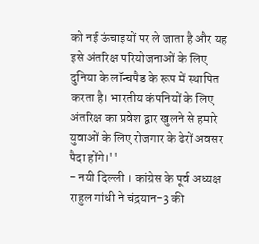को नई ऊंचाइयों पर ले जाता है और यह इसे अंतरिक्ष परियोजनाओं के लिए दुनिया के लॉन्चपैड के रूप में स्थापित करता है। भारतीय कंपनियों के लिए अंतरिक्ष का प्रवेश द्वार खुलने से हमारे युवाओं के लिए रोजगार के ढेरों अवसर पैदा होंगे।''
- नयी दिल्ली । कांग्रेस के पूर्व अध्यक्ष राहुल गांधी ने चंद्रयान-3 की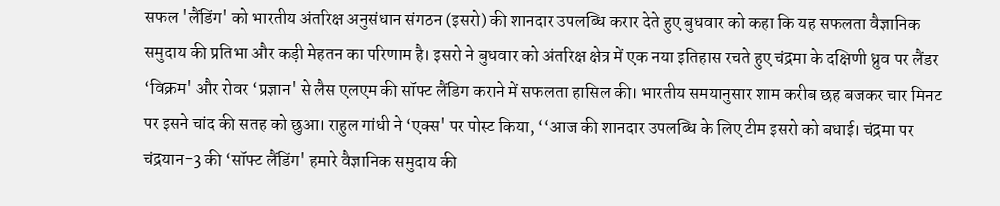सफल 'लैंडिंग' को भारतीय अंतरिक्ष अनुसंधान संगठन (इसरो) की शानदार उपलब्धि करार देते हुए बुधवार को कहा कि यह सफलता वैज्ञानिक समुदाय की प्रतिभा और कड़ी मेहतन का परिणाम है। इसरो ने बुधवार को अंतरिक्ष क्षेत्र में एक नया इतिहास रचते हुए चंद्रमा के दक्षिणी ध्रुव पर लैंडर ‘विक्रम' और रोवर ‘प्रज्ञान' से लैस एलएम की सॉफ्ट लैंडिग कराने में सफलता हासिल की। भारतीय समयानुसार शाम करीब छह बजकर चार मिनट पर इसने चांद की सतह को छुआ। राहुल गांधी ने ‘एक्स' पर पोस्ट किया, ‘‘आज की शानदार उपलब्धि के लिए टीम इसरो को बधाई। चंद्रमा पर चंद्रयान-3 की ‘सॉफ्ट लैंडिंग' हमारे वैज्ञानिक समुदाय की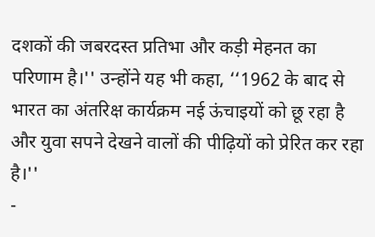दशकों की जबरदस्त प्रतिभा और कड़ी मेहनत का परिणाम है।'' उन्होंने यह भी कहा, ‘‘1962 के बाद से भारत का अंतरिक्ष कार्यक्रम नई ऊंचाइयों को छू रहा है और युवा सपने देखने वालों की पीढ़ियों को प्रेरित कर रहा है।''
-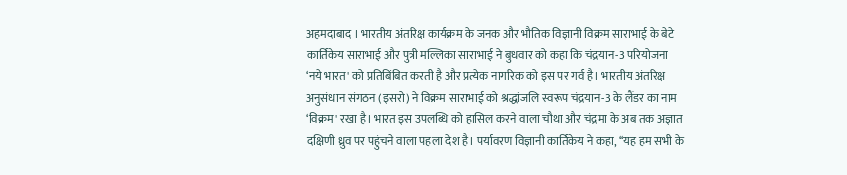अहमदाबाद । भारतीय अंतरिक्ष कार्यक्रम के जनक और भौतिक विज्ञानी विक्रम साराभाई के बेटे कार्तिकेय साराभाई और पुत्री मल्लिका साराभाई ने बुधवार को कहा कि चंद्रयान-3 परियोजना ‘नये भारत' को प्रतिबिंबित करती है और प्रत्येक नागरिक को इस पर गर्व है। भारतीय अंतरिक्ष अनुसंधान संगठन (इसरो) ने विक्रम साराभाई को श्रद्धांजलि स्वरूप चंद्रयान-3 के लैंडर का नाम ‘विक्रम' रखा है। भारत इस उपलब्धि को हासिल करने वाला चौथा और चंद्रमा के अब तक अज्ञात दक्षिणी ध्रुव पर पहुंचने वाला पहला देश है। पर्यावरण विज्ञानी कार्तिकेय ने कहा, ‘‘यह हम सभी के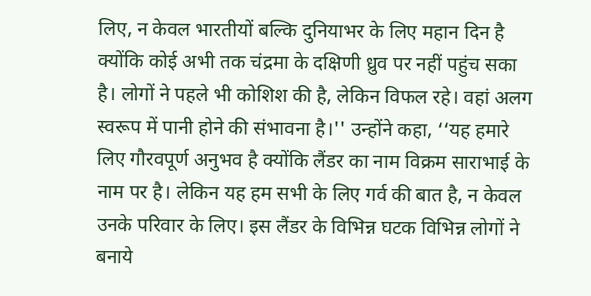लिए, न केवल भारतीयों बल्कि दुनियाभर के लिए महान दिन है क्योंकि कोई अभी तक चंद्रमा के दक्षिणी ध्रुव पर नहीं पहुंच सका है। लोगों ने पहले भी कोशिश की है, लेकिन विफल रहे। वहां अलग स्वरूप में पानी होने की संभावना है।'' उन्होंने कहा, ‘‘यह हमारे लिए गौरवपूर्ण अनुभव है क्योंकि लैंडर का नाम विक्रम साराभाई के नाम पर है। लेकिन यह हम सभी के लिए गर्व की बात है, न केवल उनके परिवार के लिए। इस लैंडर के विभिन्न घटक विभिन्न लोगों ने बनाये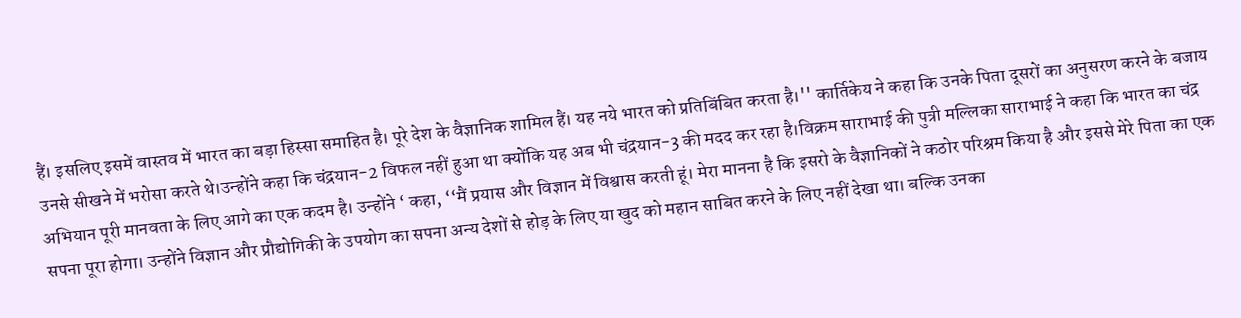हैं। इसलिए इसमें वास्तव में भारत का बड़ा हिस्सा समाहित है। पूरे देश के वैज्ञानिक शामिल हैं। यह नये भारत को प्रतिबिंबित करता है।'' कार्तिकेय ने कहा कि उनके पिता दूसरों का अनुसरण करने के बजाय उनसे सीखने में भरोसा करते थे।उन्होंने कहा कि चंद्रयान-2 विफल नहीं हुआ था क्योंकि यह अब भी चंद्रयान-3 की मदद कर रहा है।विक्रम साराभाई की पुत्री मल्लिका साराभाई ने कहा कि भारत का चंद्र अभियान पूरी मानवता के लिए आगे का एक कदम है। उन्होंने ‘ कहा, ‘‘मैं प्रयास और विज्ञान में विश्वास करती हूं। मेरा मानना है कि इसरो के वैज्ञानिकों ने कठोर परिश्रम किया है और इससे मेरे पिता का एक सपना पूरा होगा। उन्होंने विज्ञान और प्रौद्योगिकी के उपयोग का सपना अन्य देशों से होड़ के लिए या खुद को महान साबित करने के लिए नहीं देखा था। बल्कि उनका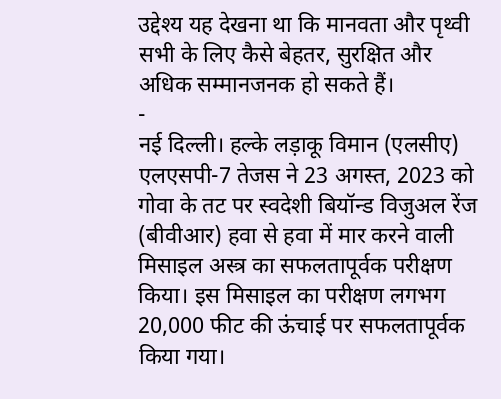उद्देश्य यह देखना था कि मानवता और पृथ्वी सभी के लिए कैसे बेहतर, सुरक्षित और अधिक सम्मानजनक हो सकते हैं।
-
नई दिल्ली। हल्के लड़ाकू विमान (एलसीए) एलएसपी-7 तेजस ने 23 अगस्त, 2023 को गोवा के तट पर स्वदेशी बियॉन्ड विजुअल रेंज (बीवीआर) हवा से हवा में मार करने वाली मिसाइल अस्त्र का सफलतापूर्वक परीक्षण किया। इस मिसाइल का परीक्षण लगभग 20,000 फीट की ऊंचाई पर सफलतापूर्वक किया गया।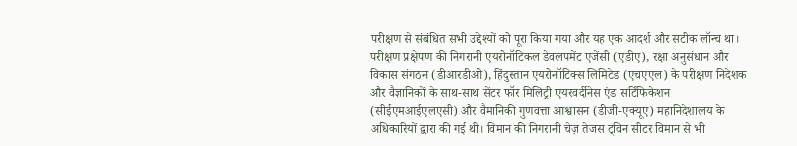परीक्षण से संबंधित सभी उद्देश्यों को पूरा किया गया और यह एक आदर्श और सटीक लॉन्च था।
परीक्षण प्रक्षेपण की निगरानी एयरोनॉटिकल डेवलपमेंट एजेंसी (एडीए), रक्षा अनुसंधान और विकास संगठन (डीआरडीओ), हिंदुस्तान एयरोनॉटिक्स लिमिटेड (एचएएल) के परीक्षण निदेशक और वैज्ञानिकों के साथ-साथ सेंटर फॉर मिलिट्री एयरवर्दीनेस एंड सर्टिफिकेशन (सीईएमआईएलएसी) और वैमानिकी गुणवत्ता आश्वासन (डीजी-एक्यूए) महानिदेशालय के अधिकारियों द्वारा की गई थी। विमान की निगरानी चेज़ तेजस ट्विन सीटर विमान से भी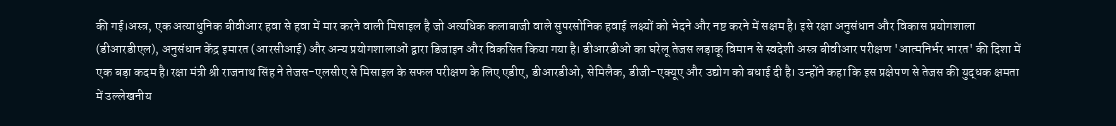की गई।अस्त्र, एक अत्याधुनिक बीवीआर हवा से हवा में मार करने वाली मिसाइल है जो अत्यधिक कलाबाजी वाले सुपरसोनिक हवाई लक्ष्यों को भेदने और नष्ट करने में सक्षम है। इसे रक्षा अनुसंधान और विकास प्रयोगशाला (डीआरडीएल), अनुसंधान केंद्र इमारत (आरसीआई) और अन्य प्रयोगशालाओं द्वारा डिजाइन और विकसित किया गया है। डीआरडीओ का घरेलू तेजस लड़ाकू विमान से स्वदेशी अस्त्र बीवीआर परीक्षण 'आत्मनिर्भर भारत' की दिशा में एक बड़ा कदम है।रक्षा मंत्री श्री राजनाथ सिंह ने तेजस-एलसीए से मिसाइल के सफल परीक्षण के लिए एडीए, डीआरडीओ, सेमिलैक, डीजी-एक्यूए और उद्योग को बधाई दी है। उन्होंने कहा कि इस प्रक्षेपण से तेजस की युद्धक क्षमता में उल्लेखनीय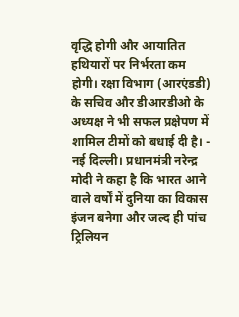वृद्धि होगी और आयातित हथियारों पर निर्भरता कम होगी। रक्षा विभाग (आरएंडडी) के सचिव और डीआरडीओ के अध्यक्ष ने भी सफल प्रक्षेपण में शामिल टीमों को बधाई दी है। -
नई दिल्ली। प्रधानमंत्री नरेन्द्र मोदी ने कहा है कि भारत आने वाले वर्षों में दुनिया का विकास इंजन बनेगा और जल्द ही पांच ट्रिलियन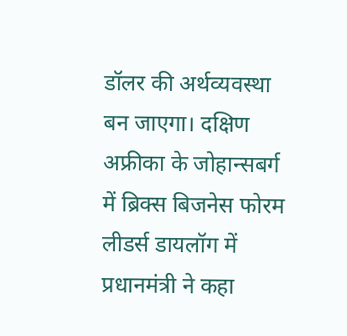डॉलर की अर्थव्यवस्था बन जाएगा। दक्षिण अफ्रीका के जोहान्सबर्ग में ब्रिक्स बिजनेस फोरम लीडर्स डायलॉग में प्रधानमंत्री ने कहा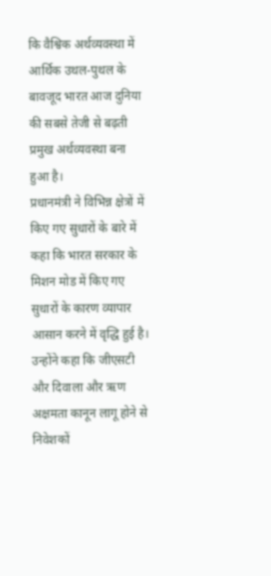कि वैश्विक अर्थव्यवस्था में आर्थिक उथल-पुथल के बावजूद भारत आज दुनिया की सबसे तेजी से बढ़ती प्रमुख अर्थव्यवस्था बना हुआ है।
प्रधानमंत्री ने विभिन्न क्षेत्रों में किए गए सुधारों के बारे में कहा कि भारत सरकार के मिशन मोड में किए गए सुधारों के कारण व्यापार आसान करने में वृद्धि हुई है। उन्होंने कहा कि जीएसटी और दिवाला और ऋण अक्षमता कानून लागू होने से निवेशकों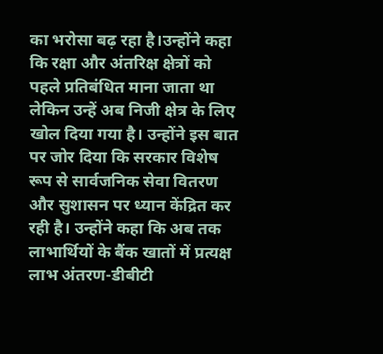का भरोसा बढ़ रहा है।उन्होंने कहा कि रक्षा और अंतरिक्ष क्षेत्रों को पहले प्रतिबंधित माना जाता था लेकिन उन्हें अब निजी क्षेत्र के लिए खोल दिया गया है। उन्होंने इस बात पर जोर दिया कि सरकार विशेष रूप से सार्वजनिक सेवा वितरण और सुशासन पर ध्यान केंद्रित कर रही है। उन्होंने कहा कि अब तक लाभार्थियों के बैंक खातों में प्रत्यक्ष लाभ अंतरण-डीबीटी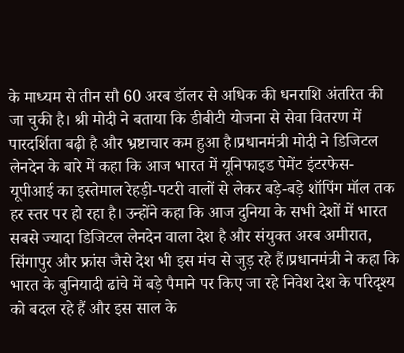के माध्यम से तीन सौ 60 अरब डॉलर से अधिक की धनराशि अंतरित की जा चुकी है। श्री मोदी ने बताया कि डीबीटी योजना से सेवा वितरण में पारदर्शिता बढ़ी है और भ्रष्टाचार कम हुआ है।प्रधानमंत्री मोदी ने डिजिटल लेनदेन के बारे में कहा कि आज भारत में यूनिफाइड पेमेंट इंटरफेस- यूपीआई का इस्तेमाल रेहड़ी-पटरी वालों से लेकर बड़े-बड़े शॉपिंग मॉल तक हर स्तर पर हो रहा है। उन्होंने कहा कि आज दुनिया के सभी देशों में भारत सबसे ज्यादा डिजिटल लेनदेन वाला देश है और संयुक्त अरब अमीरात, सिंगापुर और फ्रांस जैसे देश भी इस मंच से जुड़ रहे हैं।प्रधानमंत्री ने कहा कि भारत के बुनियादी ढांचे में बड़े पैमाने पर किए जा रहे निवेश देश के परिदृश्य को बदल रहे हैं और इस साल के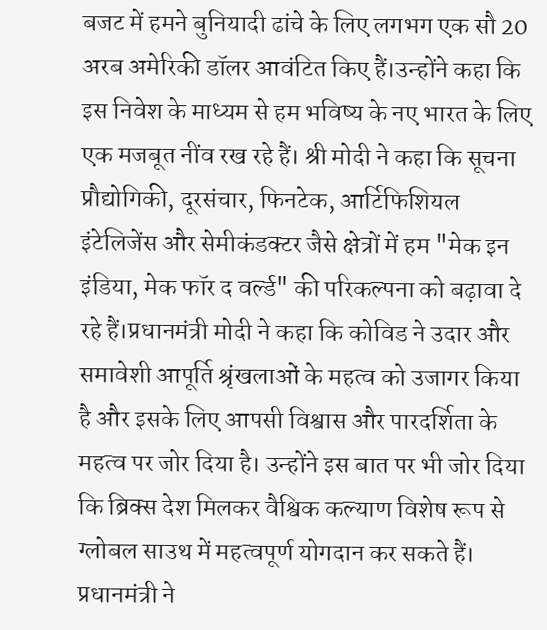बजट में हमने बुनियादी ढांचे के लिए लगभग एक सौ 20 अरब अमेरिकी डॉलर आवंटित किए हैं।उन्होंने कहा कि इस निवेश के माध्यम से हम भविष्य के नए भारत के लिए एक मजबूत नींव रख रहे हैं। श्री मोदी ने कहा कि सूचना प्रौद्योगिकी, दूरसंचार, फिनटेक, आर्टिफिशियल इंटेलिजेंस और सेमीकंडक्टर जैसे क्षेत्रों में हम "मेक इन इंडिया, मेक फॉर द वर्ल्ड" की परिकल्पना को बढ़ावा दे रहे हैं।प्रधानमंत्री मोदी ने कहा कि कोविड ने उदार और समावेशी आपूर्ति श्रृंखलाओं के महत्व को उजागर किया है और इसके लिए आपसी विश्वास और पारदर्शिता के महत्व पर जोर दिया है। उन्होंने इस बात पर भी जोर दिया कि ब्रिक्स देश मिलकर वैश्विक कल्याण विशेष रूप से ग्लोबल साउथ में महत्वपूर्ण योगदान कर सकते हैं। प्रधानमंत्री ने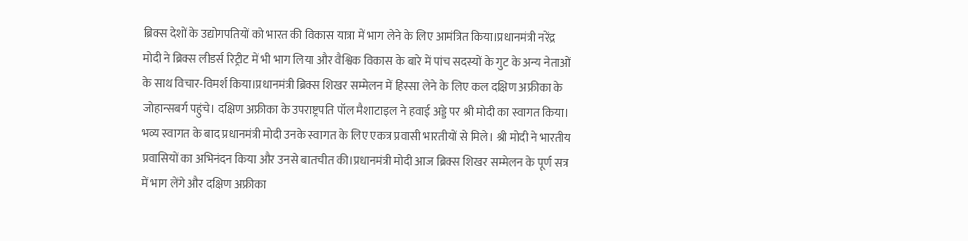ब्रिक्स देशों के उद्योगपतियों को भारत की विकास यात्रा में भाग लेने के लिए आमंत्रित किया।प्रधानमंत्री नरेंद्र मोदी ने ब्रिक्स लीडर्स रिट्रीट में भी भाग लिया और वैश्विक विकास के बारे में पांच सदस्यों के गुट के अन्य नेताओं के साथ विचार-विमर्श किया।प्रधानमंत्री ब्रिक्स शिखर सम्मेलन में हिस्सा लेने के लिए कल दक्षिण अफ्रीका के जोहान्सबर्ग पहुंचे। दक्षिण अफ्रीका के उपराष्ट्रपति पॉल मैशाटाइल ने हवाई अड्डे पर श्री मोदी का स्वागत किया। भव्य स्वागत के बाद प्रधानमंत्री मोदी उनके स्वागत के लिए एकत्र प्रवासी भारतीयों से मिले। श्री मोदी ने भारतीय प्रवासियों का अभिनंदन किया और उनसे बातचीत की।प्रधानमंत्री मोदी आज ब्रिक्स शिखर सम्मेलन के पूर्ण सत्र में भाग लेंगे और दक्षिण अफ्रीका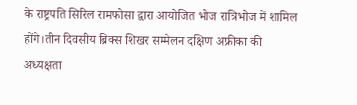के राष्ट्रपति सिरिल रामफोसा द्वारा आयोजित भोज रात्रिभोज में शामिल होंगे।तीन दिवसीय ब्रिक्स शिखर सम्मेलन दक्षिण अफ्रीका की अध्यक्षता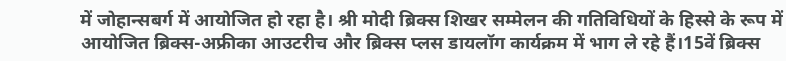में जोहान्सबर्ग में आयोजित हो रहा है। श्री मोदी ब्रिक्स शिखर सम्मेलन की गतिविधियों के हिस्से के रूप में आयोजित ब्रिक्स-अफ्रीका आउटरीच और ब्रिक्स प्लस डायलॉग कार्यक्रम में भाग ले रहे हैं।15वें ब्रिक्स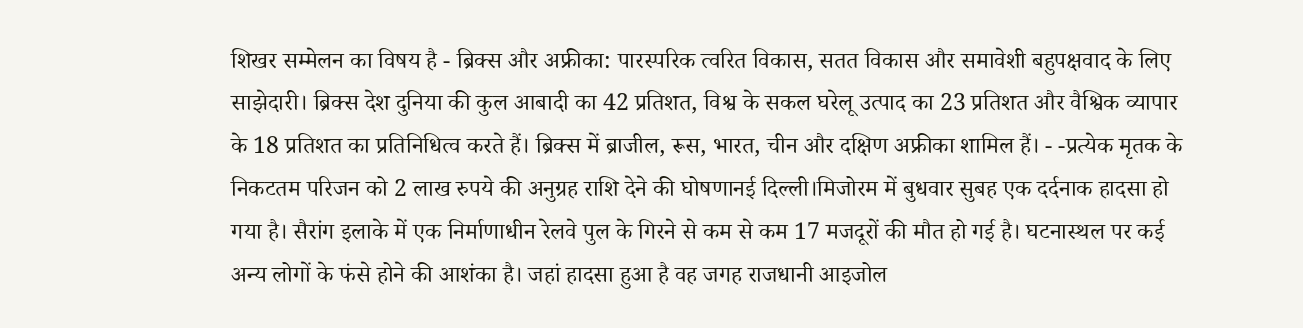शिखर सम्मेलन का विषय है - ब्रिक्स और अफ्रीका: पारस्परिक त्वरित विकास, सतत विकास और समावेशी बहुपक्षवाद के लिए साझेदारी। ब्रिक्स देश दुनिया की कुल आबादी का 42 प्रतिशत, विश्व के सकल घरेलू उत्पाद का 23 प्रतिशत और वैश्विक व्यापार के 18 प्रतिशत का प्रतिनिधित्व करते हैं। ब्रिक्स में ब्राजील, रूस, भारत, चीन और दक्षिण अफ्रीका शामिल हैं। - -प्रत्येक मृतक के निकटतम परिजन को 2 लाख रुपये की अनुग्रह राशि देने की घोषणानई दिल्ली।मिजोरम में बुधवार सुबह एक दर्दनाक हादसा हो गया है। सैरांग इलाके में एक निर्माणाधीन रेलवे पुल के गिरने से कम से कम 17 मजदूरों की मौत हो गई है। घटनास्थल पर कई अन्य लोगों के फंसे होने की आशंका है। जहां हादसा हुआ है वह जगह राजधानी आइजोल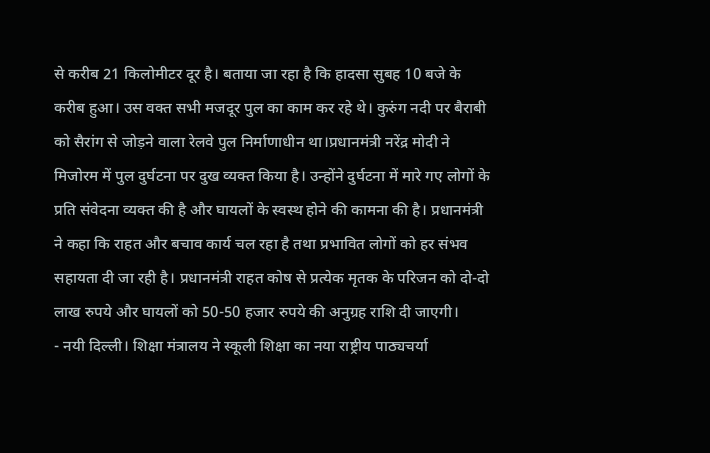से करीब 21 किलोमीटर दूर है। बताया जा रहा है कि हादसा सुबह 10 बजे के करीब हुआ। उस वक्त सभी मजदूर पुल का काम कर रहे थे। कुरुंग नदी पर बैराबी को सैरांग से जोड़ने वाला रेलवे पुल निर्माणाधीन था।प्रधानमंत्री नरेंद्र मोदी ने मिजोरम में पुल दुर्घटना पर दुख व्यक्त किया है। उन्होंने दुर्घटना में मारे गए लोगों के प्रति संवेदना व्यक्त की है और घायलों के स्वस्थ होने की कामना की है। प्रधानमंत्री ने कहा कि राहत और बचाव कार्य चल रहा है तथा प्रभावित लोगों को हर संभव सहायता दी जा रही है। प्रधानमंत्री राहत कोष से प्रत्येक मृतक के परिजन को दो-दो लाख रुपये और घायलों को 50-50 हजार रुपये की अनुग्रह राशि दी जाएगी।
- नयी दिल्ली। शिक्षा मंत्रालय ने स्कूली शिक्षा का नया राष्ट्रीय पाठ्यचर्या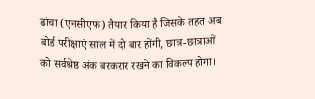ढांचा (एनसीएफ) तैयार किया है जिसके तहत अब बोर्ड परीक्षाएं साल में दो बार होंगी, छात्र-छात्राओं को सर्वश्रेष्ठ अंक बरकरार रखने का विकल्प होगा।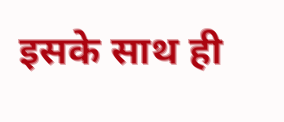इसके साथ ही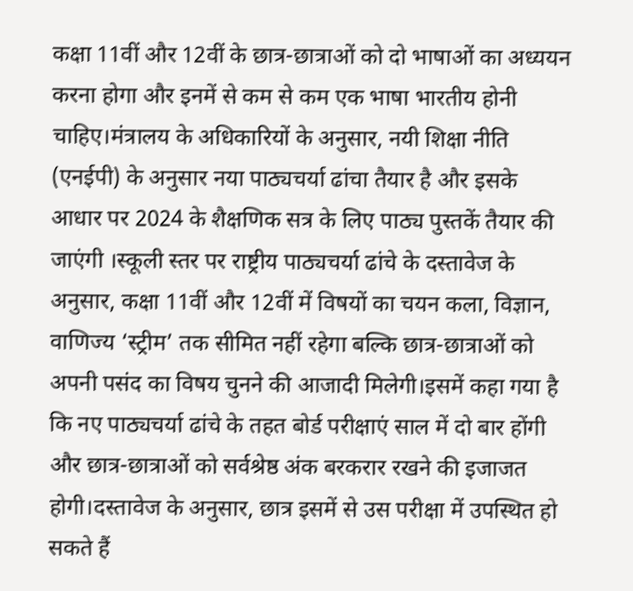कक्षा 11वीं और 12वीं के छात्र-छात्राओं को दो भाषाओं का अध्ययन करना होगा और इनमें से कम से कम एक भाषा भारतीय होनी चाहिए।मंत्रालय के अधिकारियों के अनुसार, नयी शिक्षा नीति (एनईपी) के अनुसार नया पाठ्यचर्या ढांचा तैयार है और इसके आधार पर 2024 के शैक्षणिक सत्र के लिए पाठ्य पुस्तकें तैयार की जाएंगी ।स्कूली स्तर पर राष्ट्रीय पाठ्यचर्या ढांचे के दस्तावेज के अनुसार, कक्षा 11वीं और 12वीं में विषयों का चयन कला, विज्ञान, वाणिज्य ‘स्ट्रीम’ तक सीमित नहीं रहेगा बल्कि छात्र-छात्राओं को अपनी पसंद का विषय चुनने की आजादी मिलेगी।इसमें कहा गया है कि नए पाठ्यचर्या ढांचे के तहत बोर्ड परीक्षाएं साल में दो बार होंगी और छात्र-छात्राओं को सर्वश्रेष्ठ अंक बरकरार रखने की इजाजत होगी।दस्तावेज के अनुसार, छात्र इसमें से उस परीक्षा में उपस्थित हो सकते हैं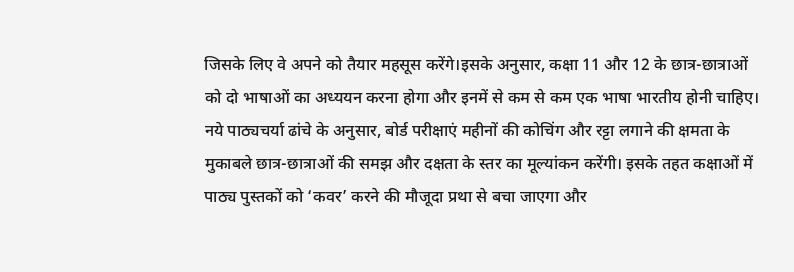जिसके लिए वे अपने को तैयार महसूस करेंगे।इसके अनुसार, कक्षा 11 और 12 के छात्र-छात्राओं को दो भाषाओं का अध्ययन करना होगा और इनमें से कम से कम एक भाषा भारतीय होनी चाहिए। नये पाठ्यचर्या ढांचे के अनुसार, बोर्ड परीक्षाएं महीनों की कोचिंग और रट्टा लगाने की क्षमता के मुकाबले छात्र-छात्राओं की समझ और दक्षता के स्तर का मूल्यांकन करेंगी। इसके तहत कक्षाओं में पाठ्य पुस्तकों को ‘कवर’ करने की मौजूदा प्रथा से बचा जाएगा और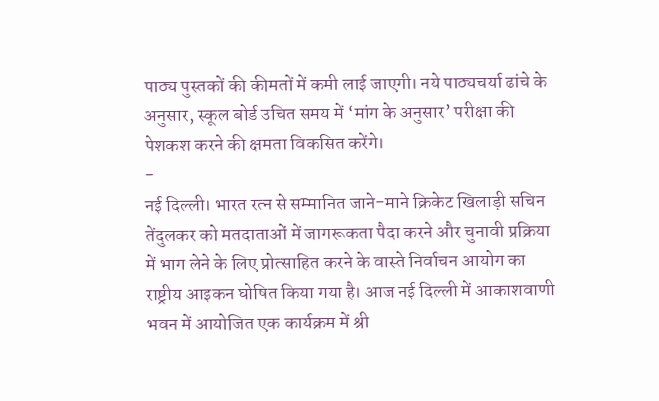पाठ्य पुस्तकों की कीमतों में कमी लाई जाएगी। नये पाठ्यचर्या ढांचे के अनुसार, स्कूल बोर्ड उचित समय में ‘मांग के अनुसार’ परीक्षा की पेशकश करने की क्षमता विकसित करेंगे।
-
नई दिल्ली। भारत रत्न से सम्मानित जाने-माने क्रिकेट खिलाड़ी सचिन तेंदुलकर को मतदाताओं में जागरूकता पैदा करने और चुनावी प्रक्रिया में भाग लेने के लिए प्रोत्साहित करने के वास्ते निर्वाचन आयोग का राष्ट्रीय आइकन घोषित किया गया है। आज नई दिल्ली में आकाशवाणी भवन में आयोजित एक कार्यक्रम में श्री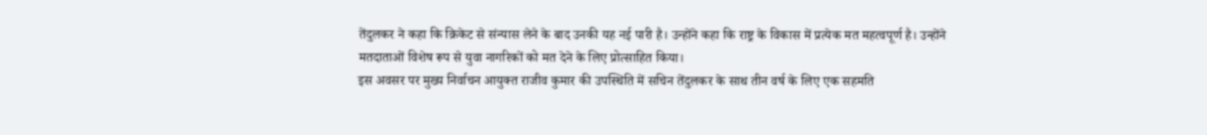तेंदुलकर ने कहा कि क्रिकेट से संन्यास लेने के बाद उनकी यह नई पारी है। उन्होंने कहा कि राष्ट्र के विकास में प्रत्येक मत महत्वपूर्ण है। उन्होंने मतदाताओं विशेष रूप से युवा नागरिकों को मत देने के लिए प्रोत्साहित किया।
इस अवसर पर मुख्य निर्वाचन आयुक्त राजीव कुमार की उपस्थिति में सचिन तेंदुलकर के साथ तीन वर्ष के लिए एक सहमति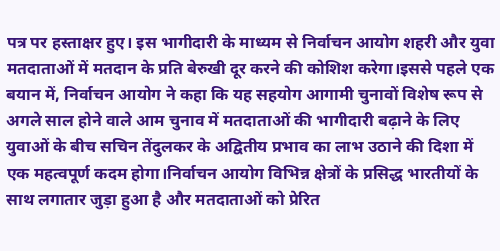पत्र पर हस्ताक्षर हुए। इस भागीदारी के माध्यम से निर्वाचन आयोग शहरी और युवा मतदाताओं में मतदान के प्रति बेरुखी दूर करने की कोशिश करेगा।इससे पहले एक बयान में, निर्वाचन आयोग ने कहा कि यह सहयोग आगामी चुनावों विशेष रूप से अगले साल होने वाले आम चुनाव में मतदाताओं की भागीदारी बढ़ाने के लिए युवाओं के बीच सचिन तेंदुलकर के अद्वितीय प्रभाव का लाभ उठाने की दिशा में एक महत्वपूर्ण कदम होगा।निर्वाचन आयोग विभिन्न क्षेत्रों के प्रसिद्ध भारतीयों के साथ लगातार जुड़ा हुआ है और मतदाताओं को प्रेरित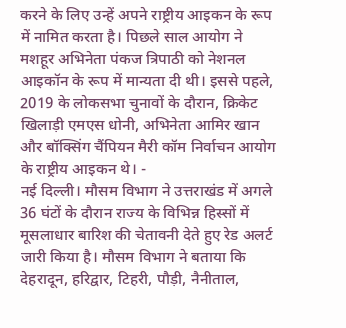करने के लिए उन्हें अपने राष्ट्रीय आइकन के रूप में नामित करता है। पिछले साल आयोग ने मशहूर अभिनेता पंकज त्रिपाठी को नेशनल आइकॉन के रूप में मान्यता दी थी। इससे पहले, 2019 के लोकसभा चुनावों के दौरान, क्रिकेट खिलाड़ी एमएस धोनी, अभिनेता आमिर खान और बॉक्सिंग चैंपियन मैरी कॉम निर्वाचन आयोग के राष्ट्रीय आइकन थे। -
नई दिल्ली। मौसम विभाग ने उत्तराखंड में अगले 36 घंटों के दौरान राज्य के विभिन्न हिस्सों में मूसलाधार बारिश की चेतावनी देते हुए रेड अलर्ट जारी किया है। मौसम विभाग ने बताया कि देहरादून, हरिद्वार, टिहरी, पौड़ी, नैनीताल,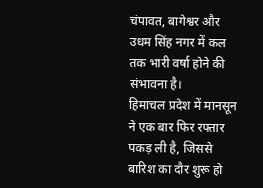चंपावत, बागेश्वर और उधम सिंह नगर में कल तक भारी वर्षा होने की संभावना है।
हिमाचल प्रदेश में मानसून ने एक बार फिर रफ्तार पकड़ ली है, जिससे बारिश का दौर शुरू हो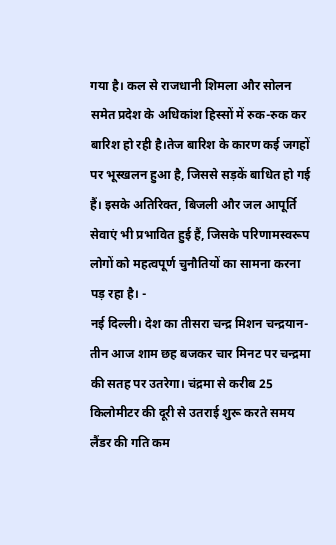गया है। कल से राजधानी शिमला और सोलन समेत प्रदेश के अधिकांश हिस्सों में रुक-रुक कर बारिश हो रही है।तेज बारिश के कारण कई जगहों पर भूस्खलन हुआ है, जिससे सड़कें बाधित हो गई हैं। इसके अतिरिक्त, बिजली और जल आपूर्ति सेवाएं भी प्रभावित हुई हैं, जिसके परिणामस्वरूप लोगों को महत्वपूर्ण चुनौतियों का सामना करना पड़ रहा है। -
नई दिल्ली। देश का तीसरा चन्द्र मिशन चन्द्रयान-तीन आज शाम छह बजकर चार मिनट पर चन्द्रमा की सतह पर उतरेगा। चंद्रमा से करीब 25 किलोमीटर की दूरी से उतराई शुरू करते समय लैंडर की गति कम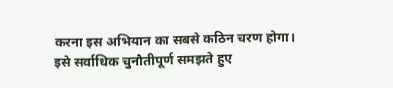करना इस अभियान का सबसे कठिन चरण होगा।
इसे सर्वाधिक चुनौतीपूर्ण समझते हुए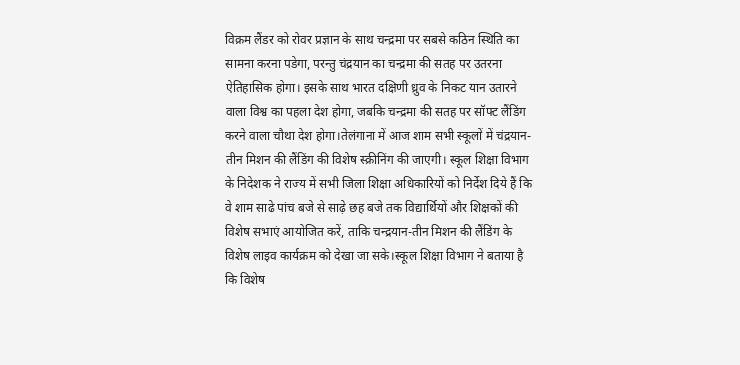विक्रम लैंडर को रोवर प्रज्ञान के साथ चन्द्रमा पर सबसे कठिन स्थिति का सामना करना पडेगा, परन्तु चंद्रयान का चन्द्रमा की सतह पर उतरना ऐतिहासिक होगा। इसके साथ भारत दक्षिणी ध्रुव के निकट यान उतारने वाला विश्व का पहला देश होगा, जबकि चन्द्रमा की सतह पर सॉफ्ट लैंडिंग करने वाला चौथा देश होगा।तेलंगाना में आज शाम सभी स्कूलों में चंद्रयान-तीन मिशन की लैंडिंग की विशेष स्क्रीनिंग की जाएगी। स्कूल शिक्षा विभाग के निदेशक ने राज्य में सभी जिला शिक्षा अधिकारियों को निर्देश दिये हैं कि वे शाम साढे पांच बजे से साढ़े छह बजे तक विद्यार्थियों और शिक्षकों की विशेष सभाएं आयोजित करें, ताकि चन्द्रयान-तीन मिशन की लैंडिंग के विशेष लाइव कार्यक्रम को देखा जा सके।स्कूल शिक्षा विभाग ने बताया है कि विशेष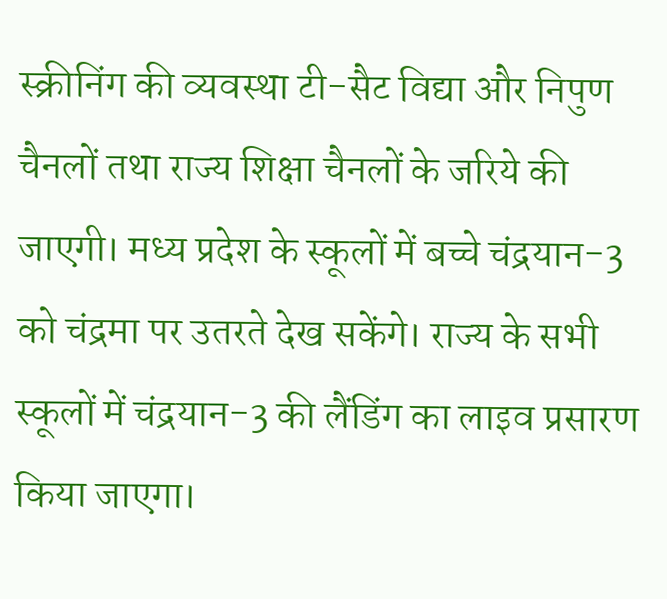स्क्रीनिंग की व्यवस्था टी-सैट विद्या और निपुण चैनलों तथा राज्य शिक्षा चैनलों के जरिये की जाएगी। मध्य प्रदेश के स्कूलों में बच्चे चंद्रयान-3 को चंद्रमा पर उतरते देख सकेंगे। राज्य के सभी स्कूलों में चंद्रयान-3 की लैंडिंग का लाइव प्रसारण किया जाएगा।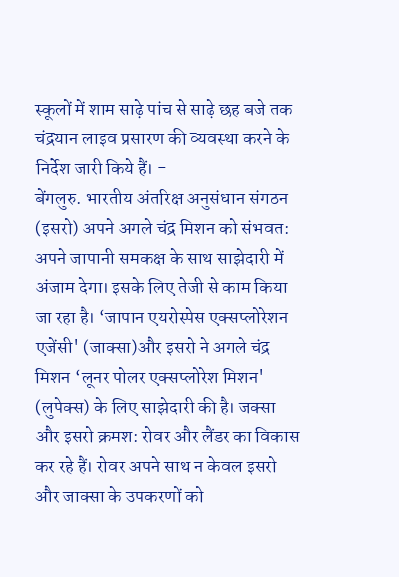स्कूलों में शाम साढ़े पांच से साढ़े छह बजे तक चंद्रयान लाइव प्रसारण की व्यवस्था करने के निर्देश जारी किये हैं। -
बेंगलुरु. भारतीय अंतरिक्ष अनुसंधान संगठन (इसरो) अपने अगले चंद्र मिशन को संभवत: अपने जापानी समकक्ष के साथ साझेदारी में अंजाम देगा। इसके लिए तेजी से काम किया जा रहा है। ‘जापान एयरोस्पेस एक्सप्लोरेशन एजेंसी' (जाक्सा)और इसरो ने अगले चंद्र मिशन ‘लूनर पोलर एक्सप्लोरेश मिशन' (लुपेक्स) के लिए साझेदारी की है। जक्सा और इसरो क्रमश: रोवर और लैंडर का विकास कर रहे हैं। रोवर अपने साथ न केवल इसरो और जाक्सा के उपकरणों को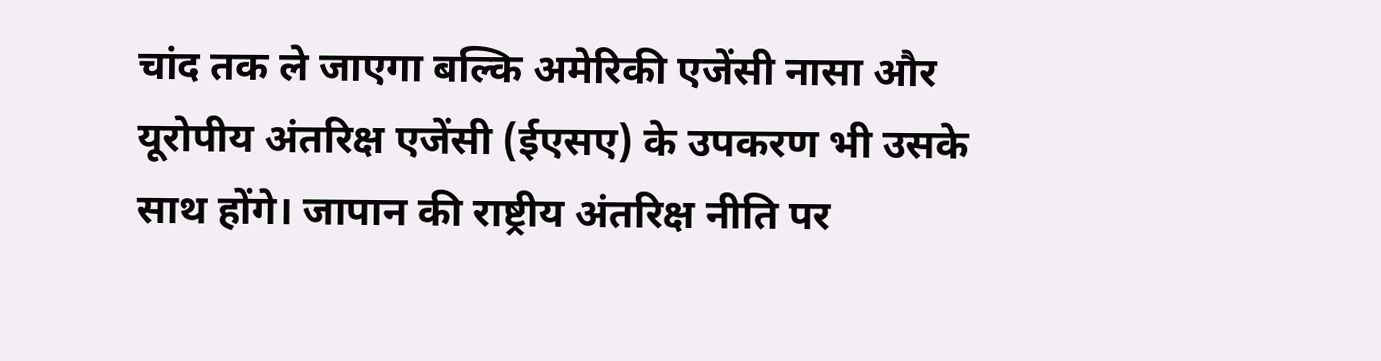चांद तक ले जाएगा बल्कि अमेरिकी एजेंसी नासा और यूरोपीय अंतरिक्ष एजेंसी (ईएसए) के उपकरण भी उसके साथ होंगे। जापान की राष्ट्रीय अंतरिक्ष नीति पर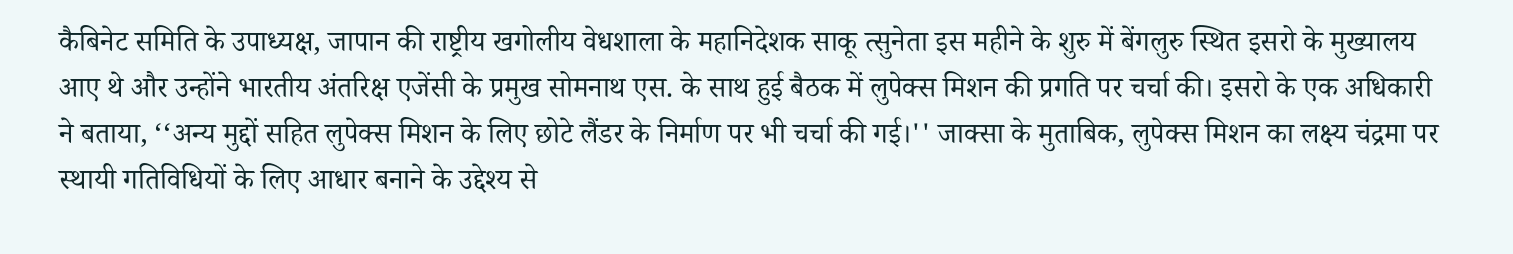कैबिनेट समिति के उपाध्यक्ष, जापान की राष्ट्रीय खगोलीय वेधशाला के महानिदेशक साकू त्सुनेता इस महीने के शुरु में बेंगलुरु स्थित इसरो के मुख्यालय आए थे और उन्होंने भारतीय अंतरिक्ष एजेंसी के प्रमुख सोमनाथ एस. के साथ हुई बैठक में लुपेक्स मिशन की प्रगति पर चर्चा की। इसरो के एक अधिकारी ने बताया, ‘‘अन्य मुद्दों सहित लुपेक्स मिशन के लिए छोटे लैंडर के निर्माण पर भी चर्चा की गई।'' जाक्सा के मुताबिक, लुपेक्स मिशन का लक्ष्य चंद्रमा पर स्थायी गतिविधियों के लिए आधार बनाने के उद्देश्य से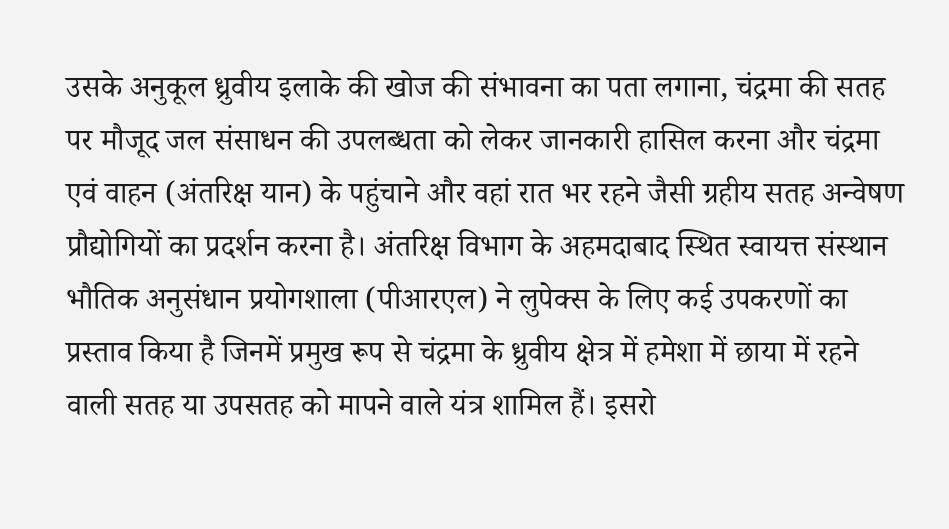उसके अनुकूल ध्रुवीय इलाके की खोज की संभावना का पता लगाना, चंद्रमा की सतह पर मौजूद जल संसाधन की उपलब्धता को लेकर जानकारी हासिल करना और चंद्रमा एवं वाहन (अंतरिक्ष यान) के पहुंचाने और वहां रात भर रहने जैसी ग्रहीय सतह अन्वेषण प्रौद्योगियों का प्रदर्शन करना है। अंतरिक्ष विभाग के अहमदाबाद स्थित स्वायत्त संस्थान भौतिक अनुसंधान प्रयोगशाला (पीआरएल) ने लुपेक्स के लिए कई उपकरणों का प्रस्ताव किया है जिनमें प्रमुख रूप से चंद्रमा के ध्रुवीय क्षेत्र में हमेशा में छाया में रहने वाली सतह या उपसतह को मापने वाले यंत्र शामिल हैं। इसरो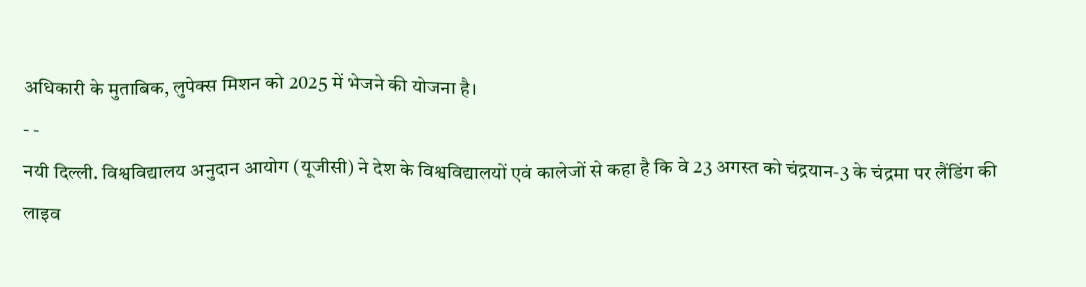अधिकारी के मुताबिक, लुपेक्स मिशन को 2025 में भेजने की योजना है।
- -
नयी दिल्ली. विश्वविद्यालय अनुदान आयोग (यूजीसी) ने देश के विश्वविद्यालयों एवं कालेजों से कहा है कि वे 23 अगस्त को चंद्रयान-3 के चंद्रमा पर लैंडिंग की लाइव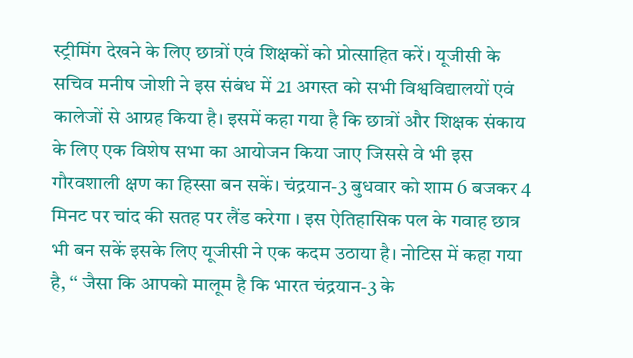स्ट्रीमिंग देखने के लिए छात्रों एवं शिक्षकों को प्रोत्साहित करें। यूजीसी के सचिव मनीष जोशी ने इस संबंध में 21 अगस्त को सभी विश्वविद्यालयों एवं कालेजों से आग्रह किया है। इसमें कहा गया है कि छात्रों और शिक्षक संकाय के लिए एक विशेष सभा का आयोजन किया जाए जिससे वे भी इस गौरवशाली क्षण का हिस्सा बन सकें। चंद्रयान-3 बुधवार को शाम 6 बजकर 4 मिनट पर चांद की सतह पर लैंड करेगा । इस ऐतिहासिक पल के गवाह छात्र भी बन सकें इसके लिए यूजीसी ने एक कदम उठाया है। नोटिस में कहा गया है, ‘‘ जैसा कि आपको मालूम है कि भारत चंद्रयान-3 के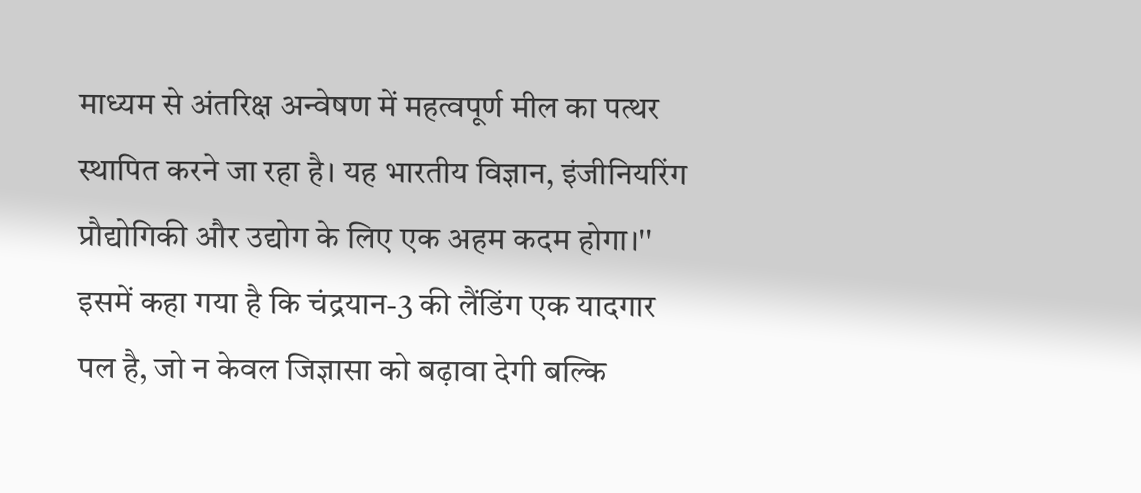माध्यम से अंतरिक्ष अन्वेषण में महत्वपूर्ण मील का पत्थर स्थापित करने जा रहा है। यह भारतीय विज्ञान, इंजीनियरिंग प्रौद्योगिकी और उद्योग के लिए एक अहम कदम होगा।'' इसमें कहा गया है कि चंद्रयान-3 की लैंडिंग एक यादगार पल है, जो न केवल जिज्ञासा को बढ़ावा देगी बल्कि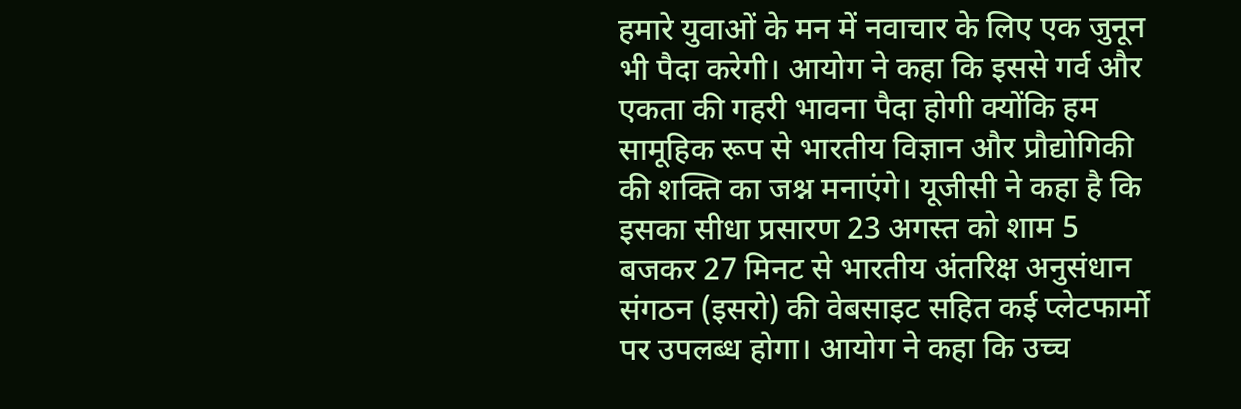हमारे युवाओं के मन में नवाचार के लिए एक जुनून भी पैदा करेगी। आयोग ने कहा कि इससे गर्व और एकता की गहरी भावना पैदा होगी क्योंकि हम सामूहिक रूप से भारतीय विज्ञान और प्रौद्योगिकी की शक्ति का जश्न मनाएंगे। यूजीसी ने कहा है कि इसका सीधा प्रसारण 23 अगस्त को शाम 5 बजकर 27 मिनट से भारतीय अंतरिक्ष अनुसंधान संगठन (इसरो) की वेबसाइट सहित कई प्लेटफार्मो पर उपलब्ध होगा। आयोग ने कहा कि उच्च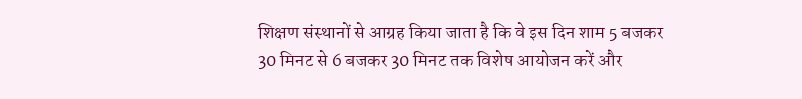शिक्षण संस्थानों से आग्रह किया जाता है कि वे इस दिन शाम 5 बजकर 30 मिनट से 6 बजकर 30 मिनट तक विशेष आयोजन करें और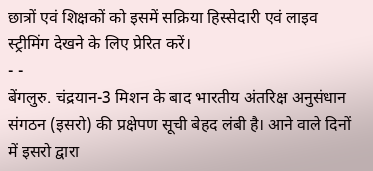छात्रों एवं शिक्षकों को इसमें सक्रिया हिस्सेदारी एवं लाइव स्ट्रीमिंग देखने के लिए प्रेरित करें।
- -
बेंगलुरु. चंद्रयान-3 मिशन के बाद भारतीय अंतरिक्ष अनुसंधान संगठन (इसरो) की प्रक्षेपण सूची बेहद लंबी है। आने वाले दिनों में इसरो द्वारा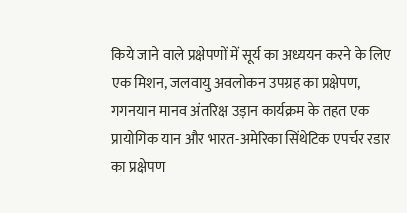किये जाने वाले प्रक्षेपणों में सूर्य का अध्ययन करने के लिए एक मिशन, जलवायु अवलोकन उपग्रह का प्रक्षेपण, गगनयान मानव अंतरिक्ष उड़ान कार्यक्रम के तहत एक प्रायोगिक यान और भारत-अमेरिका सिंथेटिक एपर्चर रडार का प्रक्षेपण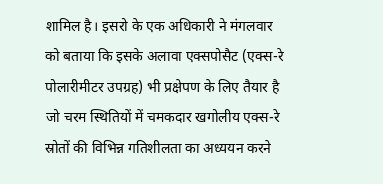शामिल है। इसरो के एक अधिकारी ने मंगलवार को बताया कि इसके अलावा एक्सपोसैट (एक्स-रे पोलारीमीटर उपग्रह) भी प्रक्षेपण के लिए तैयार है जो चरम स्थितियों में चमकदार खगोलीय एक्स-रे स्रोतों की विभिन्न गतिशीलता का अध्ययन करने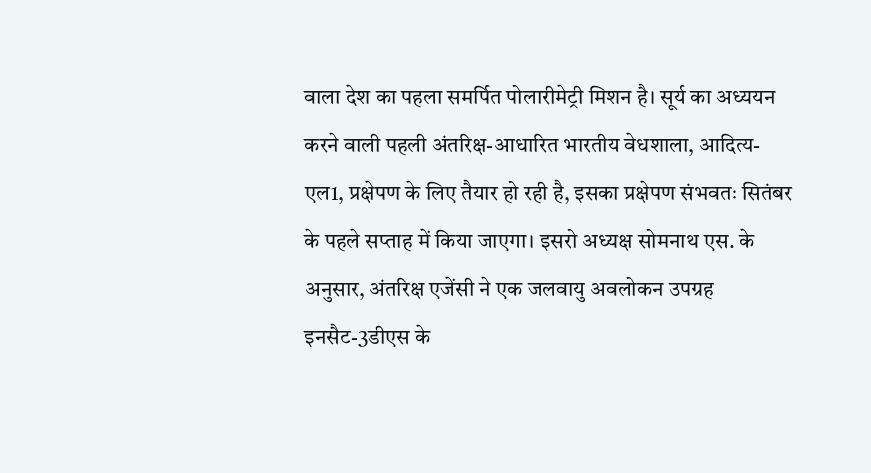वाला देश का पहला समर्पित पोलारीमेट्री मिशन है। सूर्य का अध्ययन करने वाली पहली अंतरिक्ष-आधारित भारतीय वेधशाला, आदित्य-एल1, प्रक्षेपण के लिए तैयार हो रही है, इसका प्रक्षेपण संभवतः सितंबर के पहले सप्ताह में किया जाएगा। इसरो अध्यक्ष सोमनाथ एस. के अनुसार, अंतरिक्ष एजेंसी ने एक जलवायु अवलोकन उपग्रह इनसैट-3डीएस के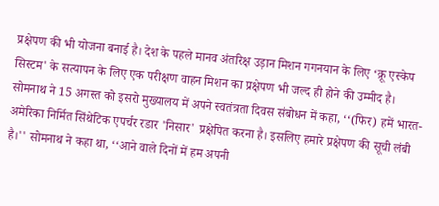प्रक्षेपण की भी योजना बनाई है। देश के पहले मानव अंतरिक्ष उड़ान मिशन गगनयान के लिए ‘क्रू एस्केप सिस्टम' के सत्यापन के लिए एक परीक्षण वाहन मिशन का प्रक्षेपण भी जल्द ही होने की उम्मीद है। सोमनाथ ने 15 अगस्त को इसरो मुख्यालय में अपने स्वतंत्रता दिवस संबोधन में कहा, ‘‘(फिर) हमें भारत-अमेरिका निर्मित सिंथेटिक एपर्चर रडार 'निसार' प्रक्षेपित करना है। इसलिए हमारे प्रक्षेपण की सूची लंबी है।'' सोमनाथ ने कहा था, ‘‘आने वाले दिनों में हम अपनी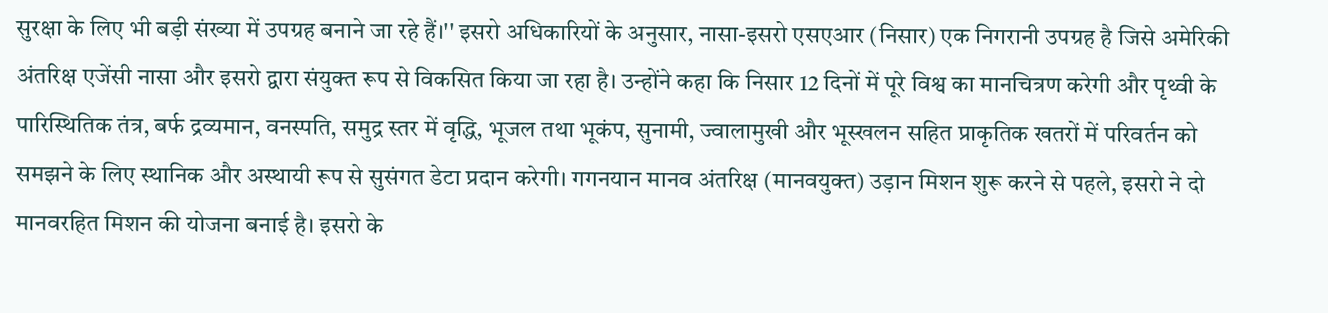सुरक्षा के लिए भी बड़ी संख्या में उपग्रह बनाने जा रहे हैं।'' इसरो अधिकारियों के अनुसार, नासा-इसरो एसएआर (निसार) एक निगरानी उपग्रह है जिसे अमेरिकी अंतरिक्ष एजेंसी नासा और इसरो द्वारा संयुक्त रूप से विकसित किया जा रहा है। उन्होंने कहा कि निसार 12 दिनों में पूरे विश्व का मानचित्रण करेगी और पृथ्वी के पारिस्थितिक तंत्र, बर्फ द्रव्यमान, वनस्पति, समुद्र स्तर में वृद्धि, भूजल तथा भूकंप, सुनामी, ज्वालामुखी और भूस्खलन सहित प्राकृतिक खतरों में परिवर्तन को समझने के लिए स्थानिक और अस्थायी रूप से सुसंगत डेटा प्रदान करेगी। गगनयान मानव अंतरिक्ष (मानवयुक्त) उड़ान मिशन शुरू करने से पहले, इसरो ने दो मानवरहित मिशन की योजना बनाई है। इसरो के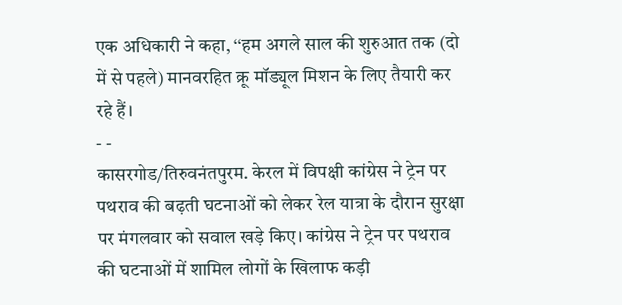एक अधिकारी ने कहा, ‘‘हम अगले साल की शुरुआत तक (दो में से पहले) मानवरहित क्रू मॉड्यूल मिशन के लिए तैयारी कर रहे हैं।
- -
कासरगोड/तिरुवनंतपुरम. केरल में विपक्षी कांग्रेस ने ट्रेन पर पथराव की बढ़ती घटनाओं को लेकर रेल यात्रा के दौरान सुरक्षा पर मंगलवार को सवाल खड़े किए। कांग्रेस ने ट्रेन पर पथराव की घटनाओं में शामिल लोगों के खिलाफ कड़ी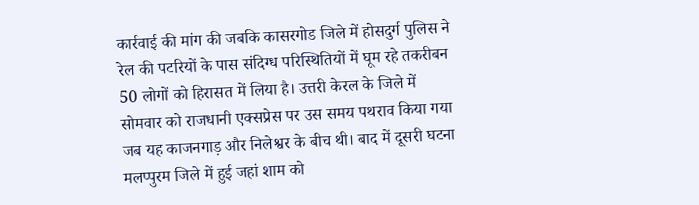कार्रवाई की मांग की जबकि कासरगोड जिले में होसदुर्ग पुलिस ने रेल की पटरियों के पास संदिग्ध परिस्थितियों में घूम रहे तकरीबन 50 लोगों को हिरासत में लिया है। उत्तरी केरल के जिले में सोमवार को राजधानी एक्सप्रेस पर उस समय पथराव किया गया जब यह काजनगाड़ और निलेश्वर के बीच थी। बाद में दूसरी घटना मलप्पुरम जिले में हुई जहां शाम को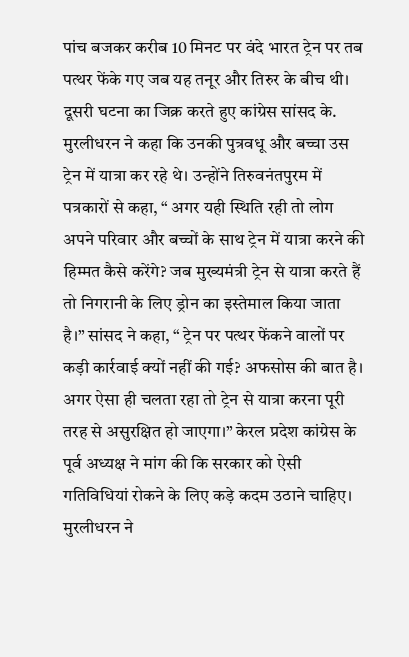पांच बजकर करीब 10 मिनट पर वंदे भारत ट्रेन पर तब पत्थर फेंके गए जब यह तनूर और तिरुर के बीच थी। दूसरी घटना का जिक्र करते हुए कांग्रेस सांसद के. मुरलीधरन ने कहा कि उनकी पुत्रवधू और बच्चा उस ट्रेन में यात्रा कर रहे थे। उन्होंने तिरुवनंतपुरम में पत्रकारों से कहा, “ अगर यही स्थिति रही तो लोग अपने परिवार और बच्चों के साथ ट्रेन में यात्रा करने की हिम्मत कैसे करेंगे? जब मुख्यमंत्री ट्रेन से यात्रा करते हैं तो निगरानी के लिए ड्रोन का इस्तेमाल किया जाता है।” सांसद ने कहा, “ ट्रेन पर पत्थर फेंकने वालों पर कड़ी कार्रवाई क्यों नहीं की गई? अफसोस की बात है। अगर ऐसा ही चलता रहा तो ट्रेन से यात्रा करना पूरी तरह से असुरक्षित हो जाएगा।” केरल प्रदेश कांग्रेस के पूर्व अध्यक्ष ने मांग की कि सरकार को ऐसी गतिविधियां रोकने के लिए कड़े कदम उठाने चाहिए। मुरलीधरन ने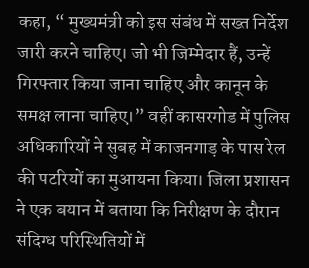कहा, “ मुख्यमंत्री को इस संबंध में सख्त निर्देश जारी करने चाहिए। जो भी जिम्मेदार हैं, उन्हें गिरफ्तार किया जाना चाहिए और कानून के समक्ष लाना चाहिए।” वहीं कासरगोड में पुलिस अधिकारियों ने सुबह में काजनगाड़ के पास रेल की पटरियों का मुआयना किया। जिला प्रशासन ने एक बयान में बताया कि निरीक्षण के दौरान संदिग्ध परिस्थितियों में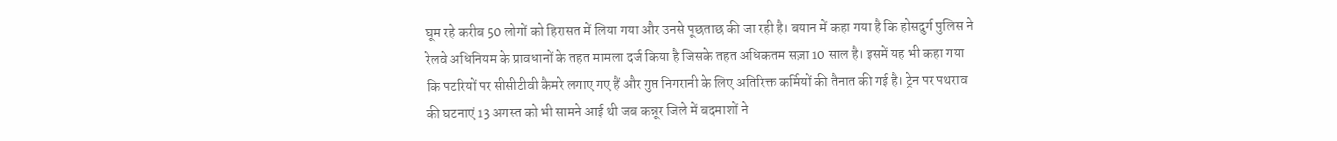घूम रहे करीब 50 लोगों को हिरासत में लिया गया और उनसे पूछताछ की जा रही है। बयान में कहा गया है कि होसदुर्ग पुलिस ने रेलवे अधिनियम के प्रावधानों के तहत मामला दर्ज किया है जिसके तहत अधिकतम सज़ा 10 साल है। इसमें यह भी कहा गया कि पटरियों पर सीसीटीवी कैमरे लगाए गए हैं और गुप्त निगरानी के लिए अतिरिक्त कर्मियों की तैनात की गई है। ट्रेन पर पथराव की घटनाएं 13 अगस्त को भी सामने आई थी जब कन्नूर जिले में बदमाशों ने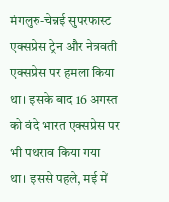मंगलुरु-चेन्नई सुपरफास्ट एक्सप्रेस ट्रेन और नेत्रवती एक्सप्रेस पर हमला किया था। इसके बाद 16 अगस्त को वंदे भारत एक्सप्रेस पर भी पथराव किया गया था। इससे पहले, मई में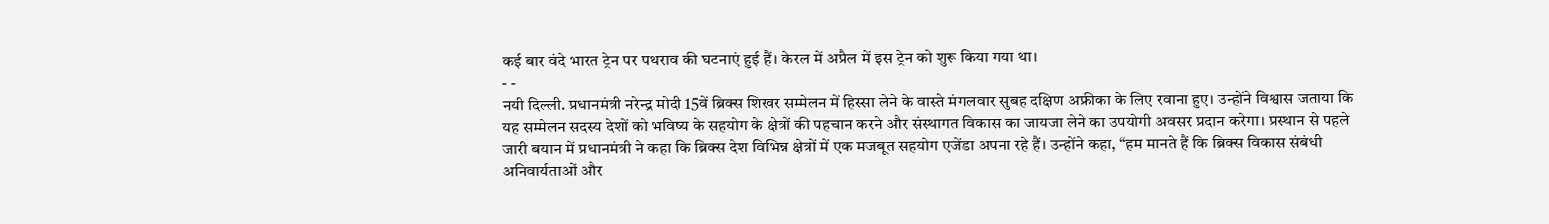कई बार वंदे भारत ट्रेन पर पथराव की घटनाएं हुई हैं। केरल में अप्रैल में इस ट्रेन को शुरू किया गया था।
- -
नयी दिल्ली. प्रधानमंत्री नरेन्द्र मोदी 15वें ब्रिक्स शिखर सम्मेलन में हिस्सा लेने के वास्ते मंगलवार सुबह दक्षिण अफ्रीका के लिए रवाना हुए। उन्होंने विश्वास जताया कि यह सम्मेलन सदस्य देशों को भविष्य के सहयोग के क्षेत्रों की पहचान करने और संस्थागत विकास का जायजा लेने का उपयोगी अवसर प्रदान करेगा। प्रस्थान से पहले जारी बयान में प्रधानमंत्री ने कहा कि ब्रिक्स देश विभिन्न क्षेत्रों में एक मजबूत सहयोग एजेंडा अपना रहे हैं। उन्होंने कहा, “हम मानते हैं कि ब्रिक्स विकास संबंधी अनिवार्यताओं और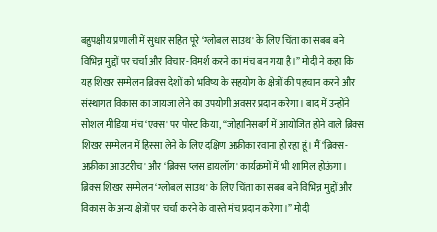बहुपक्षीय प्रणाली में सुधार सहित पूरे ‘ग्लोबल साउथ' के लिए चिंता का सबब बने विभिन्न मुद्दों पर चर्चा और विचार-विमर्श करने का मंच बन गया है।” मोदी ने कहा कि यह शिखर सम्मेलन ब्रिक्स देशों को भविष्य के सहयोग के क्षेत्रों की पहचान करने और संस्थागत विकास का जायजा लेने का उपयोगी अवसर प्रदान करेगा। बाद में उन्होंने सोशल मीडिया मंच ‘एक्स' पर पोस्ट किया, “जोहानिसबर्ग में आयोजित होने वाले ब्रिक्स शिखर सम्मेलन में हिस्सा लेने के लिए दक्षिण अफ्रीका रवाना हो रहा हूं। मैं ‘ब्रिक्स-अफ्रीका आउटरीच' और ‘ब्रिक्स प्लस डायलॉग' कार्यक्रमों में भी शामिल होऊंगा। ब्रिक्स शिखर सम्मेलन ‘ग्लोबल साउथ' के लिए चिंता का सबब बने विभिन्न मुद्दों और विकास के अन्य क्षेत्रों पर चर्चा करने के वास्ते मंच प्रदान करेगा।” मोदी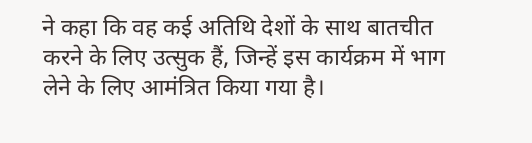ने कहा कि वह कई अतिथि देशों के साथ बातचीत करने के लिए उत्सुक हैं, जिन्हें इस कार्यक्रम में भाग लेने के लिए आमंत्रित किया गया है।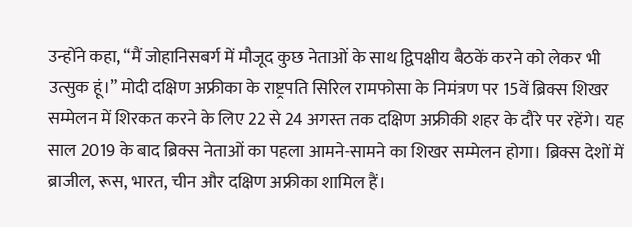उन्होंने कहा, “मैं जोहानिसबर्ग में मौजूद कुछ नेताओं के साथ द्विपक्षीय बैठकें करने को लेकर भी उत्सुक हूं।” मोदी दक्षिण अफ्रीका के राष्ट्रपति सिरिल रामफोसा के निमंत्रण पर 15वें ब्रिक्स शिखर सम्मेलन में शिरकत करने के लिए 22 से 24 अगस्त तक दक्षिण अफ्रीकी शहर के दौरे पर रहेंगे। यह साल 2019 के बाद ब्रिक्स नेताओं का पहला आमने-सामने का शिखर सम्मेलन होगा। ब्रिक्स देशों में ब्राजील, रूस, भारत, चीन और दक्षिण अफ्रीका शामिल हैं।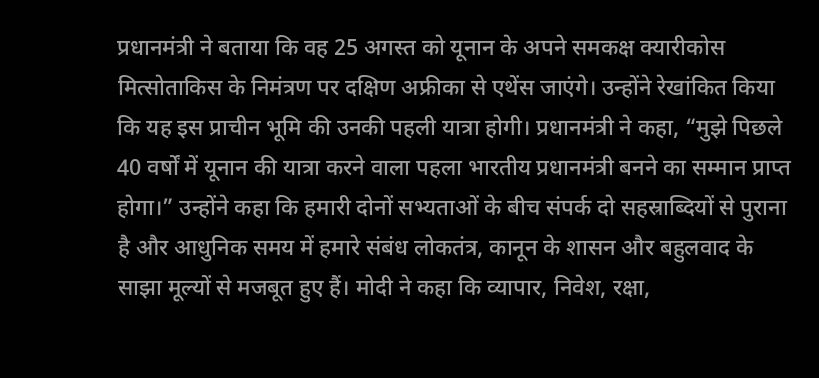प्रधानमंत्री ने बताया कि वह 25 अगस्त को यूनान के अपने समकक्ष क्यारीकोस मित्सोताकिस के निमंत्रण पर दक्षिण अफ्रीका से एथेंस जाएंगे। उन्होंने रेखांकित किया कि यह इस प्राचीन भूमि की उनकी पहली यात्रा होगी। प्रधानमंत्री ने कहा, “मुझे पिछले 40 वर्षों में यूनान की यात्रा करने वाला पहला भारतीय प्रधानमंत्री बनने का सम्मान प्राप्त होगा।” उन्होंने कहा कि हमारी दोनों सभ्यताओं के बीच संपर्क दो सहस्राब्दियों से पुराना है और आधुनिक समय में हमारे संबंध लोकतंत्र, कानून के शासन और बहुलवाद के साझा मूल्यों से मजबूत हुए हैं। मोदी ने कहा कि व्यापार, निवेश, रक्षा,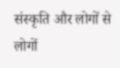संस्कृति और लोगों से लोगों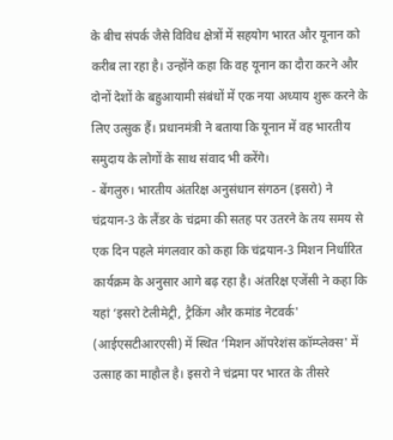के बीच संपर्क जैसे विविध क्षेत्रों में सहयोग भारत और यूनान को करीब ला रहा है। उन्होंने कहा कि वह यूनान का दौरा करने और दोनों देशों के बहुआयामी संबंधों में एक नया अध्याय शुरू करने के लिए उत्सुक हैं। प्रधानमंत्री ने बताया कि यूनान में वह भारतीय समुदाय के लोगों के साथ संवाद भी करेंगे।
- बेंगलुरु। भारतीय अंतरिक्ष अनुसंधान संगठन (इसरो) ने चंद्रयान-3 के लैंडर के चंद्रमा की सतह पर उतरने के तय समय से एक दिन पहले मंगलवार को कहा कि चंद्रयान-3 मिशन निर्धारित कार्यक्रम के अनुसार आगे बढ़ रहा है। अंतरिक्ष एजेंसी ने कहा कि यहां ‘इसरो टेलीमेट्री, ट्रैकिंग और कमांड नेटवर्क' (आईएसटीआरएसी) में स्थित ‘मिशन ऑपरेशंस कॉम्प्लेक्स' में उत्साह का माहौल है। इसरो ने चंद्रमा पर भारत के तीसरे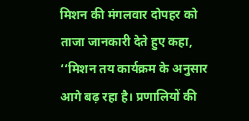मिशन की मंगलवार दोपहर को ताजा जानकारी देते हुए कहा, ‘‘मिशन तय कार्यक्रम के अनुसार आगे बढ़ रहा है। प्रणालियों की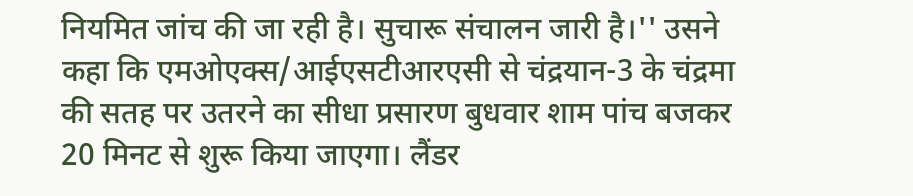नियमित जांच की जा रही है। सुचारू संचालन जारी है।'' उसने कहा कि एमओएक्स/आईएसटीआरएसी से चंद्रयान-3 के चंद्रमा की सतह पर उतरने का सीधा प्रसारण बुधवार शाम पांच बजकर 20 मिनट से शुरू किया जाएगा। लैंडर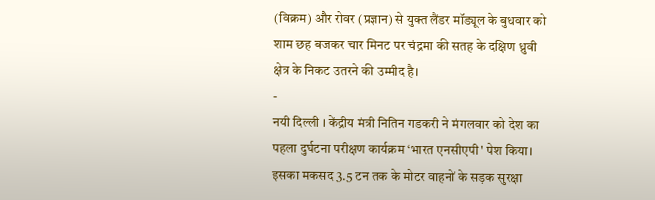(विक्रम) और रोवर (प्रज्ञान) से युक्त लैंडर मॉड्यूल के बुधवार को शाम छह बजकर चार मिनट पर चंद्रमा की सतह के दक्षिण ध्रुवी क्षेत्र के निकट उतरने की उम्मीद है।
-
नयी दिल्ली । केंद्रीय मंत्री नितिन गडकरी ने मंगलवार को देश का पहला दुर्घटना परीक्षण कार्यक्रम ‘भारत एनसीएपी' पेश किया। इसका मकसद 3.5 टन तक के मोटर वाहनों के सड़क सुरक्षा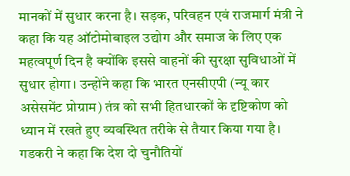मानकों में सुधार करना है। सड़क, परिवहन एवं राजमार्ग मंत्री ने कहा कि यह ऑटोमोबाइल उद्योग और समाज के लिए एक महत्वपूर्ण दिन है क्योंकि इससे वाहनों की सुरक्षा सुविधाओं में सुधार होगा। उन्होंने कहा कि भारत एनसीएपी (न्यू कार असेसमेंट प्रोग्राम) तंत्र को सभी हितधारकों के दृष्टिकोण को ध्यान में रखते हुए व्यवस्थित तरीके से तैयार किया गया है। गडकरी ने कहा कि देश दो चुनौतियों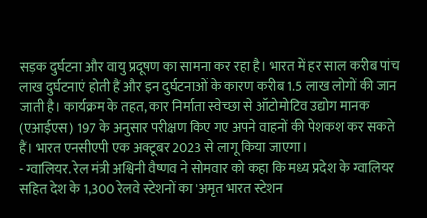सड़क दुर्घटना और वायु प्रदूषण का सामना कर रहा है। भारत में हर साल करीब पांच लाख दुर्घटनाएं होती हैं और इन दुर्घटनाओं के कारण करीब 1.5 लाख लोगों की जान जाती है। कार्यक्रम के तहत, कार निर्माता स्वेच्छा से ऑटोमोटिव उद्योग मानक (एआईएस) 197 के अनुसार परीक्षण किए गए अपने वाहनों की पेशकश कर सकते हैं। भारत एनसीएपी एक अक्टूबर 2023 से लागू किया जाएगा।
- ग्वालियर. रेल मंत्री अश्विनी वैष्णव ने सोमवार को कहा कि मध्य प्रदेश के ग्वालियर सहित देश के 1,300 रेलवे स्टेशनों का 'अमृत भारत स्टेशन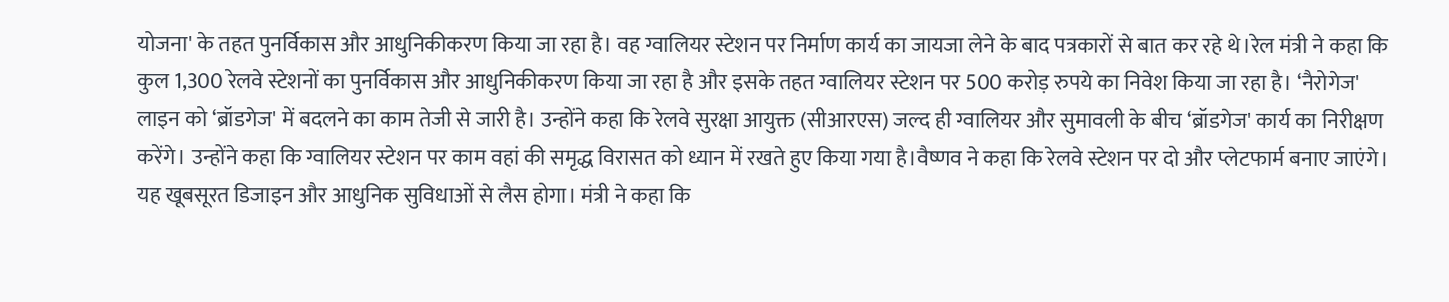योजना' के तहत पुनर्विकास और आधुनिकीकरण किया जा रहा है। वह ग्वालियर स्टेशन पर निर्माण कार्य का जायजा लेने के बाद पत्रकारों से बात कर रहे थे।रेल मंत्री ने कहा कि कुल 1,300 रेलवे स्टेशनों का पुनर्विकास और आधुनिकीकरण किया जा रहा है और इसके तहत ग्वालियर स्टेशन पर 500 करोड़ रुपये का निवेश किया जा रहा है। ‘नैरोगेज' लाइन को ‘ब्रॉडगेज' में बदलने का काम तेजी से जारी है। उन्होंने कहा कि रेलवे सुरक्षा आयुक्त (सीआरएस) जल्द ही ग्वालियर और सुमावली के बीच ‘ब्रॉडगेज' कार्य का निरीक्षण करेंगे। उन्होंने कहा कि ग्वालियर स्टेशन पर काम वहां की समृद्ध विरासत को ध्यान में रखते हुए किया गया है।वैष्णव ने कहा कि रेलवे स्टेशन पर दो और प्लेटफार्म बनाए जाएंगे। यह खूबसूरत डिजाइन और आधुनिक सुविधाओं से लैस होगा। मंत्री ने कहा कि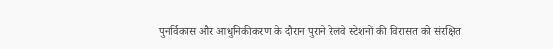पुनर्विकास और आधुनिकीकरण के दौरान पुराने रेलवे स्टेशनों की विरासत को संरक्षित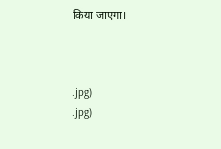किया जाएगा।



.jpg)
.jpg)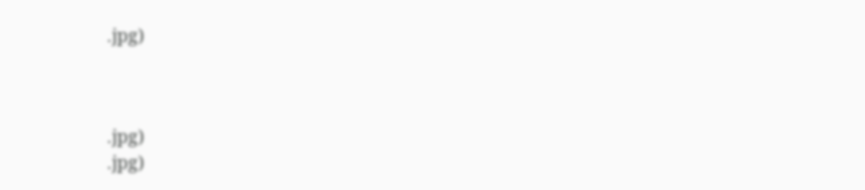.jpg)



.jpg)
.jpg)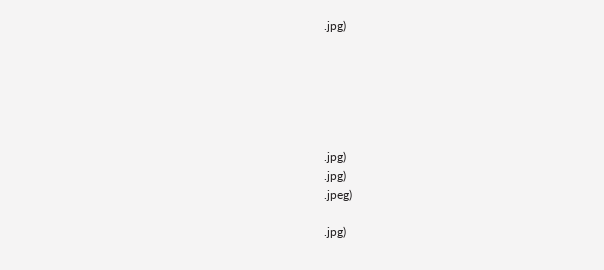.jpg)






.jpg)
.jpg)
.jpeg)

.jpg)